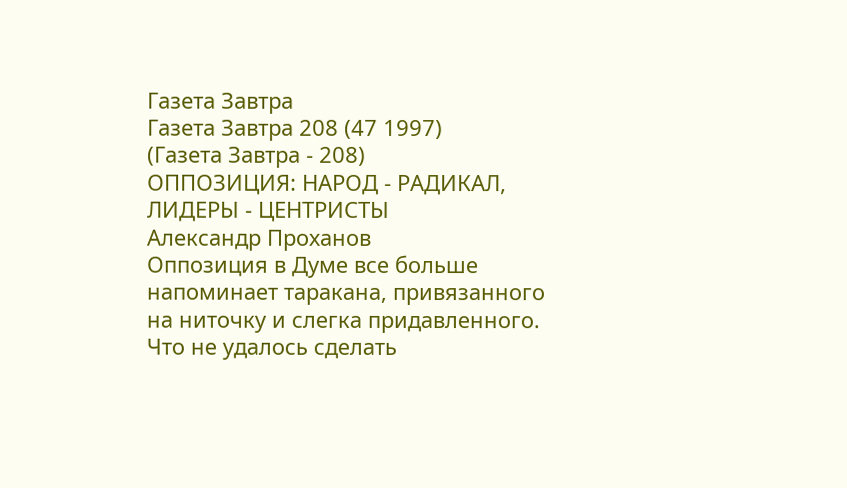Газета Завтра
Газета Завтра 208 (47 1997)
(Газета Завтра - 208)
ОППОЗИЦИЯ: НАРОД - РАДИКАЛ, ЛИДЕРЫ - ЦЕНТРИСТЫ
Александр Проханов
Оппозиция в Думе все больше напоминает таракана, привязанного на ниточку и слегка придавленного.
Что не удалось сделать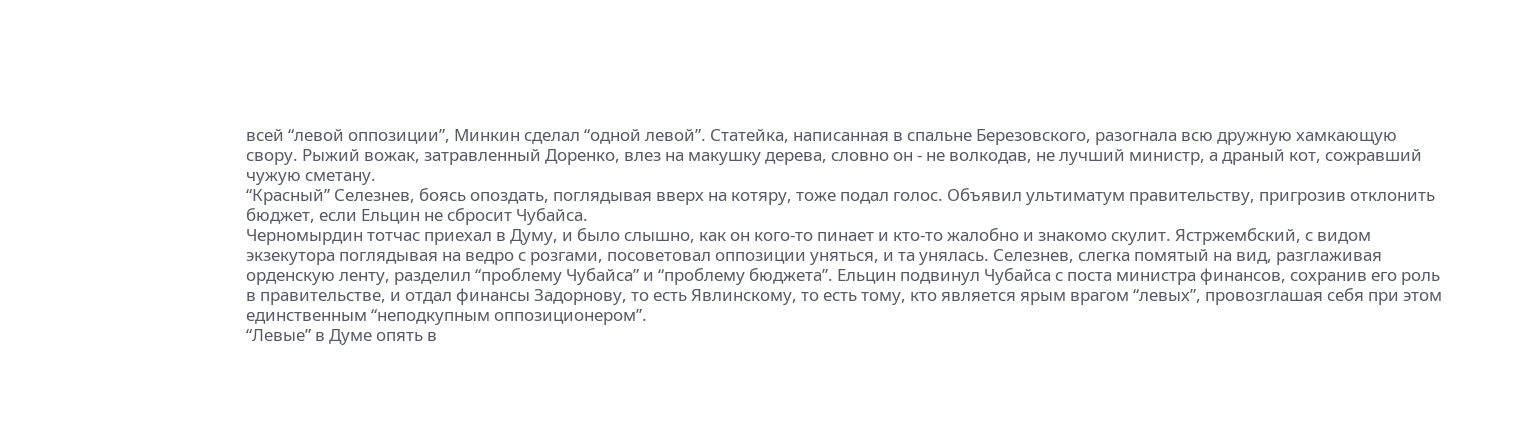всей “левой оппозиции”, Минкин сделал “одной левой”. Статейка, написанная в спальне Березовского, разогнала всю дружную хамкающую свору. Рыжий вожак, затравленный Доренко, влез на макушку дерева, словно он - не волкодав, не лучший министр, а драный кот, сожравший чужую сметану.
“Красный” Селезнев, боясь опоздать, поглядывая вверх на котяру, тоже подал голос. Объявил ультиматум правительству, пригрозив отклонить бюджет, если Ельцин не сбросит Чубайса.
Черномырдин тотчас приехал в Думу, и было слышно, как он кого-то пинает и кто-то жалобно и знакомо скулит. Ястржембский, с видом экзекутора поглядывая на ведро с розгами, посоветовал оппозиции уняться, и та унялась. Селезнев, слегка помятый на вид, разглаживая орденскую ленту, разделил “проблему Чубайса” и “проблему бюджета”. Ельцин подвинул Чубайса с поста министра финансов, сохранив его роль в правительстве, и отдал финансы Задорнову, то есть Явлинскому, то есть тому, кто является ярым врагом “левых”, провозглашая себя при этом единственным “неподкупным оппозиционером”.
“Левые” в Думе опять в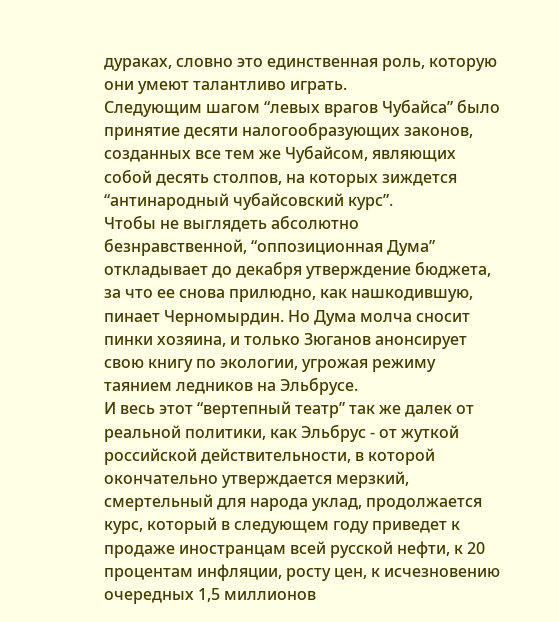дураках, словно это единственная роль, которую они умеют талантливо играть.
Следующим шагом “левых врагов Чубайса” было принятие десяти налогообразующих законов, созданных все тем же Чубайсом, являющих собой десять столпов, на которых зиждется “антинародный чубайсовский курс”.
Чтобы не выглядеть абсолютно безнравственной, “оппозиционная Дума” откладывает до декабря утверждение бюджета, за что ее снова прилюдно, как нашкодившую, пинает Черномырдин. Но Дума молча сносит пинки хозяина, и только Зюганов анонсирует свою книгу по экологии, угрожая режиму таянием ледников на Эльбрусе.
И весь этот “вертепный театр” так же далек от реальной политики, как Эльбрус - от жуткой российской действительности, в которой окончательно утверждается мерзкий, смертельный для народа уклад, продолжается курс, который в следующем году приведет к продаже иностранцам всей русской нефти, к 20 процентам инфляции, росту цен, к исчезновению очередных 1,5 миллионов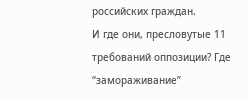российских граждан.
И где они, пресловутые 11 требований оппозиции? Где “замораживание”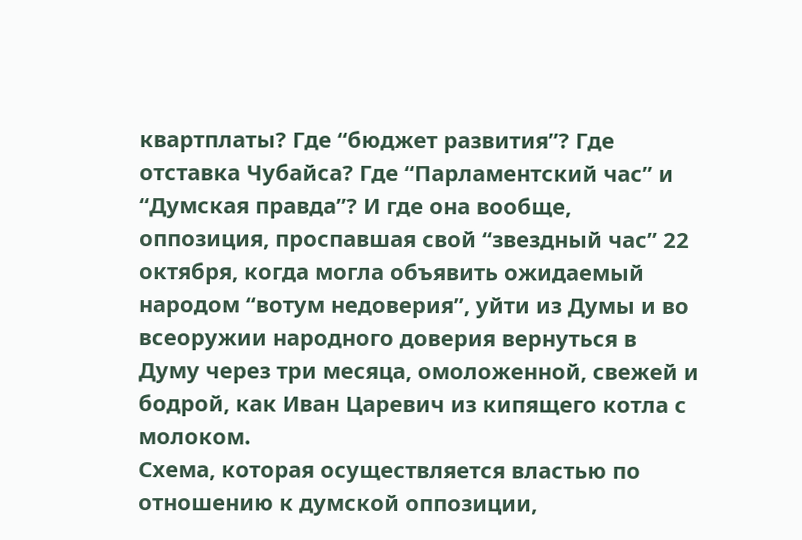квартплаты? Где “бюджет развития”? Где отставка Чубайса? Где “Парламентский час” и “Думская правда”? И где она вообще, оппозиция, проспавшая свой “звездный час” 22 октября, когда могла объявить ожидаемый народом “вотум недоверия”, уйти из Думы и во всеоружии народного доверия вернуться в Думу через три месяца, омоложенной, свежей и бодрой, как Иван Царевич из кипящего котла с молоком.
Схема, которая осуществляется властью по отношению к думской оппозиции,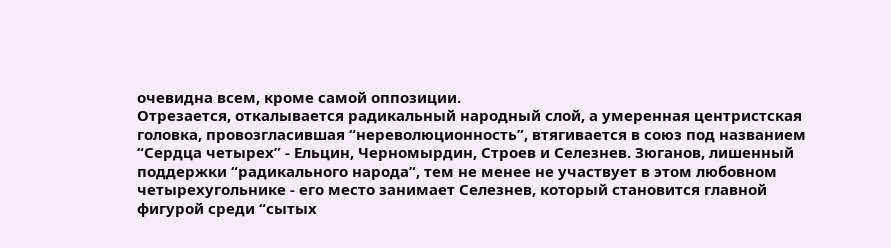очевидна всем, кроме самой оппозиции.
Отрезается, откалывается радикальный народный слой, а умеренная центристская головка, провозгласившая “нереволюционность”, втягивается в союз под названием “Сердца четырех” - Ельцин, Черномырдин, Строев и Селезнев. Зюганов, лишенный поддержки “радикального народа”, тем не менее не участвует в этом любовном четырехугольнике - его место занимает Селезнев, который становится главной фигурой среди “сытых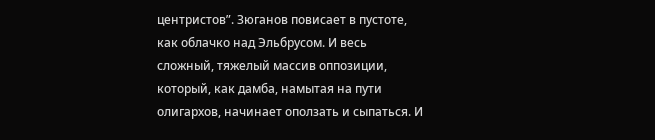центристов”. Зюганов повисает в пустоте, как облачко над Эльбрусом. И весь сложный, тяжелый массив оппозиции, который, как дамба, намытая на пути олигархов, начинает оползать и сыпаться. И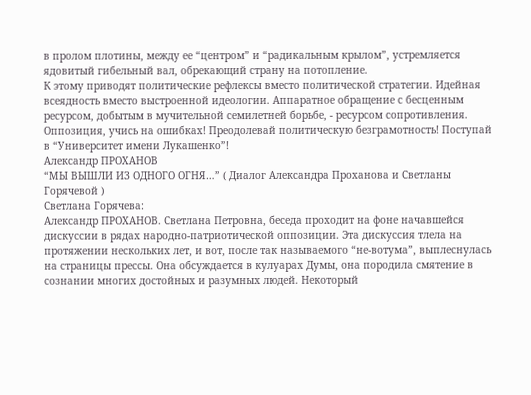в пролом плотины, между ее “центром” и “радикальным крылом”, устремляется ядовитый гибельный вал, обрекающий страну на потопление.
К этому приводят политические рефлексы вместо политической стратегии. Идейная всеядность вместо выстроенной идеологии. Аппаратное обращение с бесценным ресурсом, добытым в мучительной семилетней борьбе, - ресурсом сопротивления.
Оппозиция, учись на ошибках! Преодолевай политическую безграмотность! Поступай в “Университет имени Лукашенко”!
Александр ПРОХАНОВ
“МЫ ВЫШЛИ ИЗ ОДНОГО ОГНЯ…” ( Диалог Александра Проханова и Светланы Горячевой )
Светлана Горячева:
Александр ПРОХАНОВ. Светлана Петровна, беседа проходит на фоне начавшейся дискуссии в рядах народно-патриотической оппозиции. Эта дискуссия тлела на протяжении нескольких лет, и вот, после так называемого “не-вотума”, выплеснулась на страницы прессы. Она обсуждается в кулуарах Думы, она породила смятение в сознании многих достойных и разумных людей. Некоторый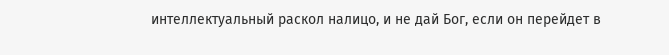интеллектуальный раскол налицо, и не дай Бог, если он перейдет в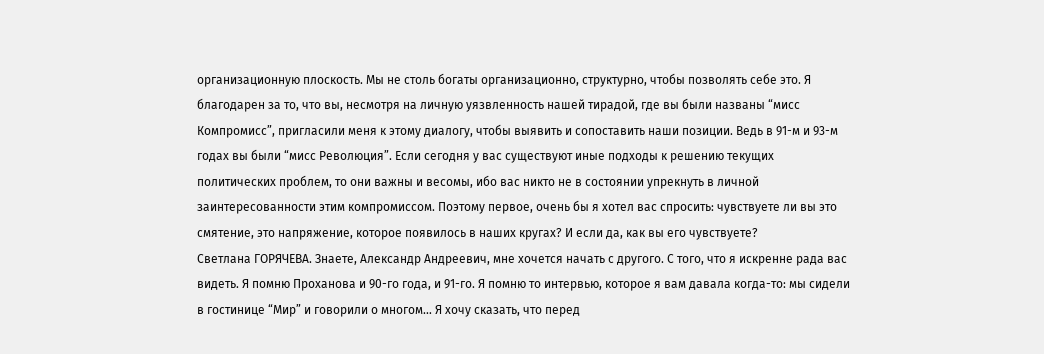организационную плоскость. Мы не столь богаты организационно, структурно, чтобы позволять себе это. Я благодарен за то, что вы, несмотря на личную уязвленность нашей тирадой, где вы были названы “мисс Компромисс”, пригласили меня к этому диалогу, чтобы выявить и сопоставить наши позиции. Ведь в 91-м и 93-м годах вы были “мисс Революция”. Если сегодня у вас существуют иные подходы к решению текущих политических проблем, то они важны и весомы, ибо вас никто не в состоянии упрекнуть в личной заинтересованности этим компромиссом. Поэтому первое, очень бы я хотел вас спросить: чувствуете ли вы это смятение, это напряжение, которое появилось в наших кругах? И если да, как вы его чувствуете?
Светлана ГОРЯЧЕВА. Знаете, Александр Андреевич, мне хочется начать с другого. С того, что я искренне рада вас видеть. Я помню Проханова и 90-го года, и 91-го. Я помню то интервью, которое я вам давала когда-то: мы сидели в гостинице “Мир” и говорили о многом… Я хочу сказать, что перед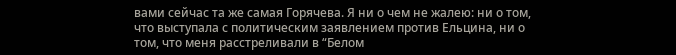вами сейчас та же самая Горячева. Я ни о чем не жалею: ни о том, что выступала с политическим заявлением против Ельцина, ни о том, что меня расстреливали в “Белом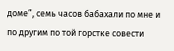доме”, семь часов бабахали по мне и по другим по той горстке совести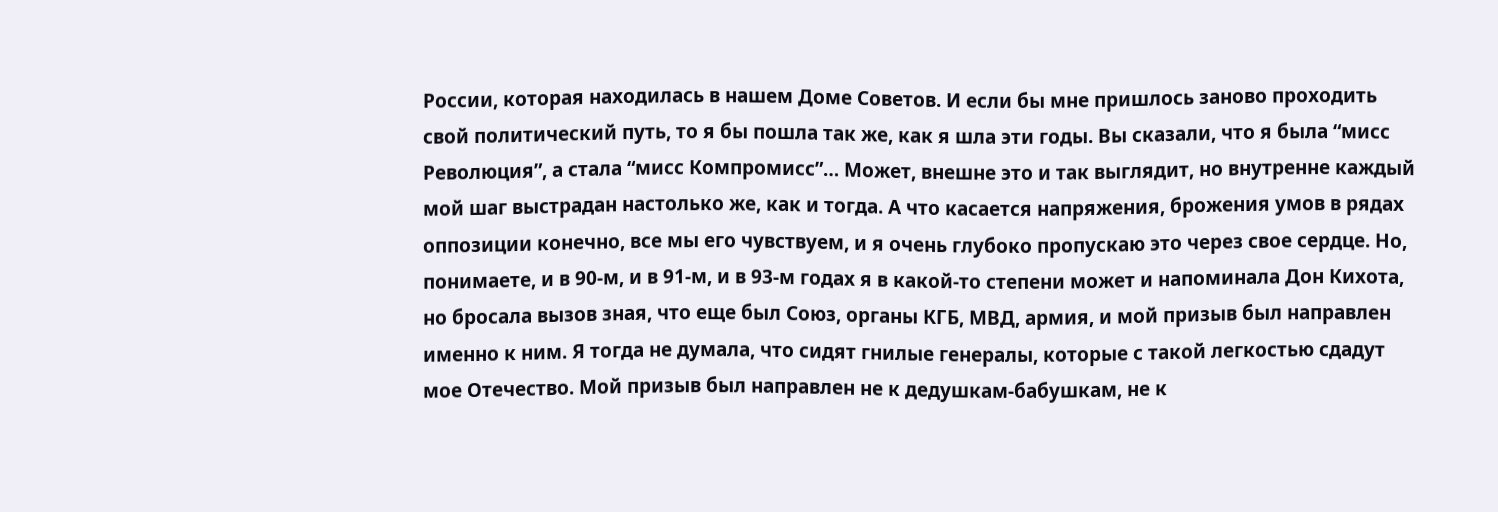России, которая находилась в нашем Доме Советов. И если бы мне пришлось заново проходить свой политический путь, то я бы пошла так же, как я шла эти годы. Вы сказали, что я была “мисс Революция”, а стала “мисс Компромисс”… Может, внешне это и так выглядит, но внутренне каждый мой шаг выстрадан настолько же, как и тогда. А что касается напряжения, брожения умов в рядах оппозиции конечно, все мы его чувствуем, и я очень глубоко пропускаю это через свое сердце. Но, понимаете, и в 90-м, и в 91-м, и в 93-м годах я в какой-то степени может и напоминала Дон Кихота, но бросала вызов зная, что еще был Союз, органы КГБ, МВД, армия, и мой призыв был направлен именно к ним. Я тогда не думала, что сидят гнилые генералы, которые с такой легкостью сдадут мое Отечество. Мой призыв был направлен не к дедушкам-бабушкам, не к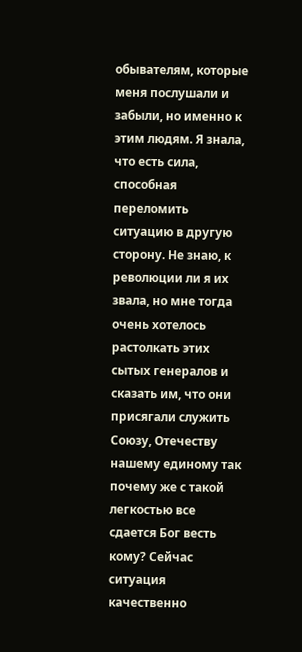обывателям, которые меня послушали и забыли, но именно к этим людям. Я знала, что есть сила, способная переломить ситуацию в другую сторону. Не знаю, к революции ли я их звала, но мне тогда очень хотелось растолкать этих сытых генералов и сказать им, что они присягали служить Союзу, Отечеству нашему единому так почему же с такой легкостью все сдается Бог весть кому? Сейчас ситуация качественно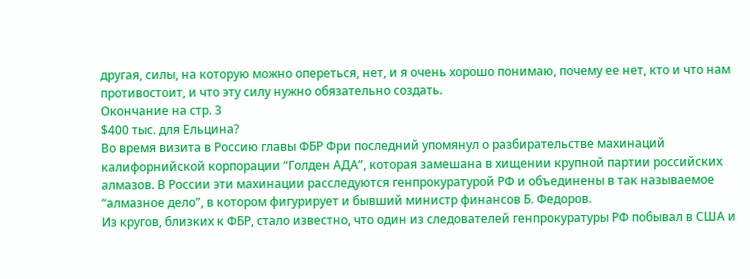другая, силы, на которую можно опереться, нет, и я очень хорошо понимаю, почему ее нет, кто и что нам противостоит, и что эту силу нужно обязательно создать.
Окончание на стр. 3
$400 тыс. для Ельцина?
Во время визита в Россию главы ФБР Фри последний упомянул о разбирательстве махинаций калифорнийской корпорации “Голден АДА”, которая замешана в хищении крупной партии российских алмазов. В России эти махинации расследуются генпрокуратурой РФ и объединены в так называемое “алмазное дело”, в котором фигурирует и бывший министр финансов Б. Федоров.
Из кругов, близких к ФБР, стало известно, что один из следователей генпрокуратуры РФ побывал в США и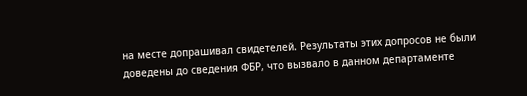на месте допрашивал свидетелей. Результаты этих допросов не были доведены до сведения ФБР, что вызвало в данном департаменте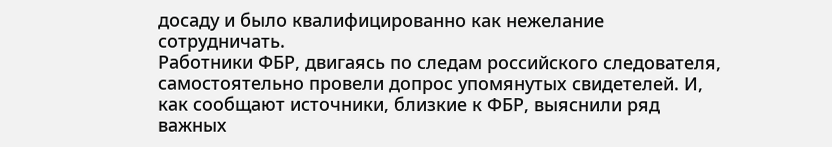досаду и было квалифицированно как нежелание сотрудничать.
Работники ФБР, двигаясь по следам российского следователя, самостоятельно провели допрос упомянутых свидетелей. И, как сообщают источники, близкие к ФБР, выяснили ряд важных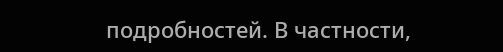подробностей. В частности,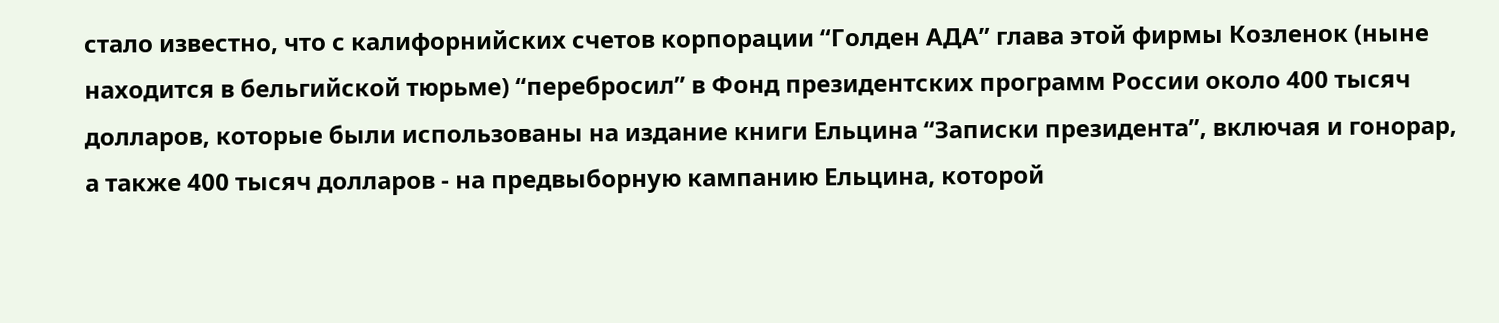стало известно, что с калифорнийских счетов корпорации “Голден АДА” глава этой фирмы Козленок (ныне находится в бельгийской тюрьме) “перебросил” в Фонд президентских программ России около 400 тысяч долларов, которые были использованы на издание книги Ельцина “Записки президента”, включая и гонорар, а также 400 тысяч долларов - на предвыборную кампанию Ельцина, которой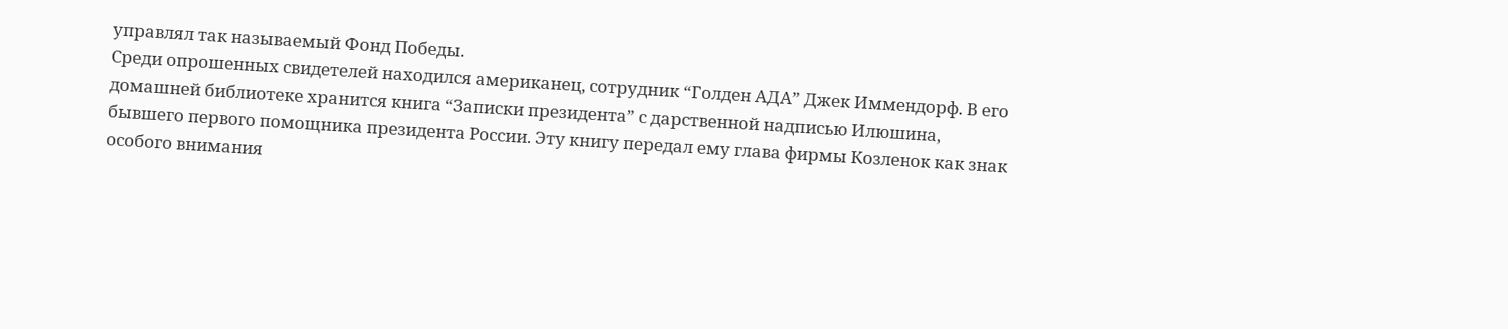управлял так называемый Фонд Победы.
Среди опрошенных свидетелей находился американец, сотрудник “Голден АДА” Джек Иммендорф. В его домашней библиотеке хранится книга “Записки президента” с дарственной надписью Илюшина, бывшего первого помощника президента России. Эту книгу передал ему глава фирмы Козленок как знак особого внимания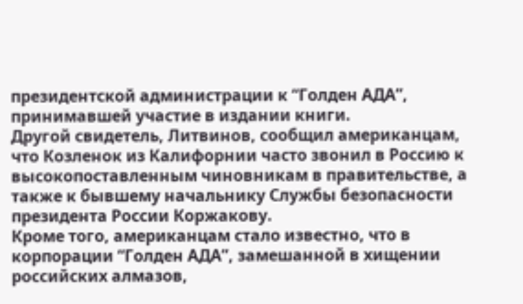президентской администрации к “Голден АДА”, принимавшей участие в издании книги.
Другой свидетель, Литвинов, сообщил американцам, что Козленок из Калифорнии часто звонил в Россию к высокопоставленным чиновникам в правительстве, а также к бывшему начальнику Службы безопасности президента России Коржакову.
Кроме того, американцам стало известно, что в корпорации “Голден АДА”, замешанной в хищении российских алмазов,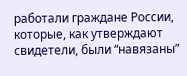работали граждане России, которые, как утверждают свидетели, были “навязаны”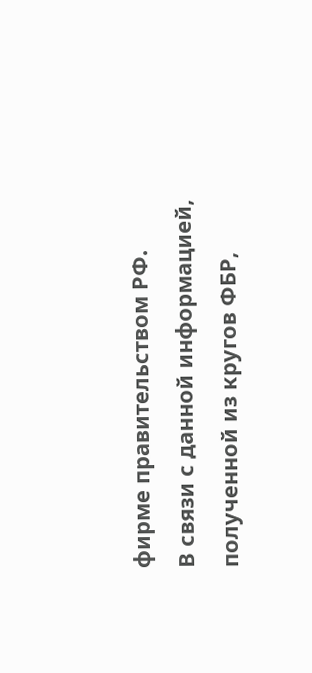фирме правительством РФ.
В связи с данной информацией, полученной из кругов ФБР,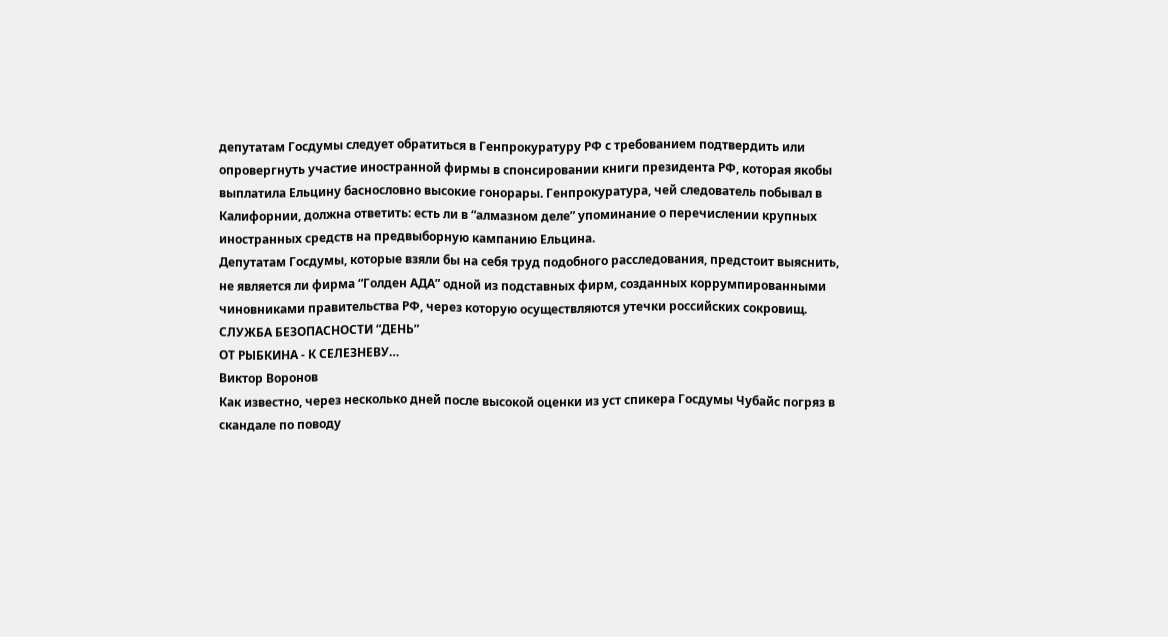депутатам Госдумы следует обратиться в Генпрокуратуру РФ с требованием подтвердить или опровергнуть участие иностранной фирмы в спонсировании книги президента РФ, которая якобы выплатила Ельцину баснословно высокие гонорары. Генпрокуратура, чей следователь побывал в Калифорнии, должна ответить: есть ли в “алмазном деле” упоминание о перечислении крупных иностранных средств на предвыборную кампанию Ельцина.
Депутатам Госдумы, которые взяли бы на себя труд подобного расследования, предстоит выяснить, не является ли фирма “Голден АДА” одной из подставных фирм, созданных коррумпированными чиновниками правительства РФ, через которую осуществляются утечки российских сокровищ.
СЛУЖБА БЕЗОПАСНОСТИ “ДЕНЬ”
ОТ РЫБКИНА - К СЕЛЕЗНЕВУ…
Виктор Воронов
Как известно, через несколько дней после высокой оценки из уст спикера Госдумы Чубайс погряз в скандале по поводу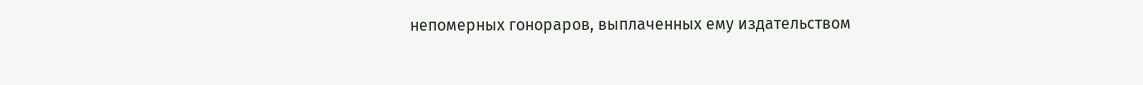непомерных гонораров, выплаченных ему издательством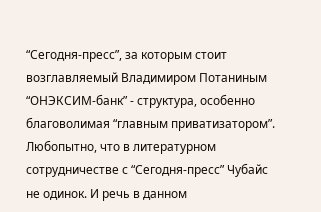“Сегодня-пресс”, за которым стоит возглавляемый Владимиром Потаниным “ОНЭКСИМ-банк” - структура, особенно благоволимая “главным приватизатором”. Любопытно, что в литературном сотрудничестве с “Сегодня-пресс” Чубайс не одинок. И речь в данном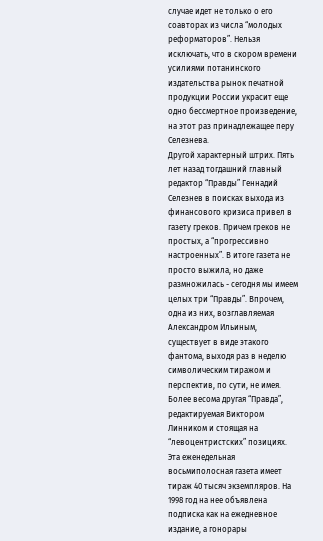случае идет не только о его соавторах из числа “молодых реформаторов”. Нельзя исключать, что в скором времени усилиями потанинского издательства рынок печатной продукции России украсит еще одно бессмертное произведение, на этот раз принадлежащее перу Селезнева.
Другой характерный штрих. Пять лет назад тогдашний главный редактор “Правды” Геннадий Селезнев в поисках выхода из финансового кризиса привел в газету греков. Причем греков не простых, а “прогрессивно настроенных”. В итоге газета не просто выжила, но даже размножилась - сегодня мы имеем целых три “Правды”. Впрочем, одна из них, возглавляемая Александром Ильиным, существует в виде этакого фантома, выходя раз в неделю символическим тиражом и перспектив, по сути, не имея. Более весома другая “Правда”, редактируемая Виктором Линником и стоящая на “левоцентристских” позициях. Эта еженедельная восьмиполосная газета имеет тираж 40 тысяч экземпляров. На 1998 год на нее объявлена подписка как на ежедневное издание, а гонорары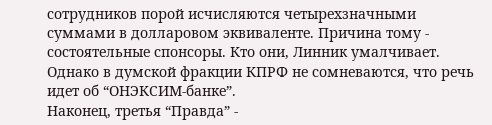сотрудников порой исчисляются четырехзначными суммами в долларовом эквиваленте. Причина тому - состоятельные спонсоры. Кто они, Линник умалчивает. Однако в думской фракции КПРФ не сомневаются, что речь идет об “ОНЭКСИМ-банке”.
Наконец, третья “Правда” -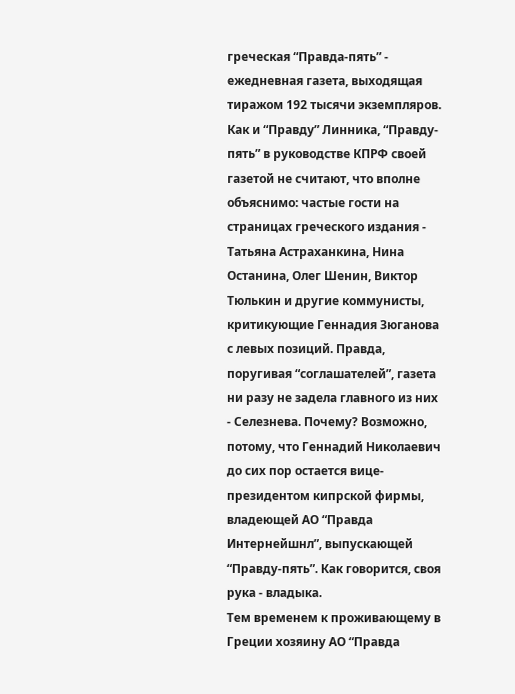греческая “Правда-пять” - ежедневная газета, выходящая тиражом 192 тысячи экземпляров. Как и “Правду” Линника, “Правду-пять” в руководстве КПРФ своей газетой не считают, что вполне объяснимо: частые гости на страницах греческого издания - Татьяна Астраханкина, Нина Останина, Олег Шенин, Виктор Тюлькин и другие коммунисты, критикующие Геннадия Зюганова с левых позиций. Правда, поругивая “соглашателей”, газета ни разу не задела главного из них - Селезнева. Почему? Возможно, потому, что Геннадий Николаевич до сих пор остается вице-президентом кипрской фирмы, владеющей АО “Правда Интернейшнл”, выпускающей “Правду-пять”. Как говорится, своя рука - владыка.
Тем временем к проживающему в Греции хозяину АО “Правда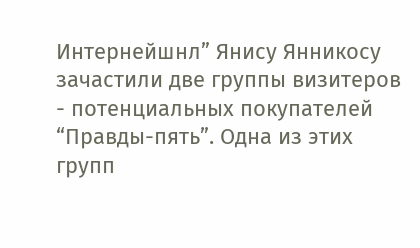Интернейшнл” Янису Янникосу зачастили две группы визитеров - потенциальных покупателей “Правды-пять”. Одна из этих групп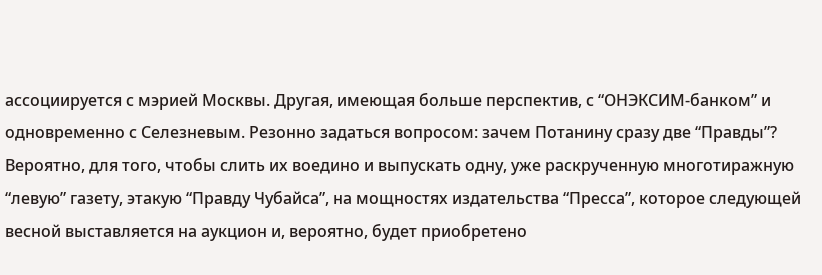ассоциируется с мэрией Москвы. Другая, имеющая больше перспектив, с “ОНЭКСИМ-банком” и одновременно с Селезневым. Резонно задаться вопросом: зачем Потанину сразу две “Правды”? Вероятно, для того, чтобы слить их воедино и выпускать одну, уже раскрученную многотиражную “левую” газету, этакую “Правду Чубайса”, на мощностях издательства “Пресса”, которое следующей весной выставляется на аукцион и, вероятно, будет приобретено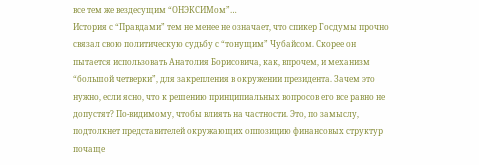все тем же вездесущим “ОНЭКСИМом”…
История с “Правдами” тем не менее не означает, что спикер Госдумы прочно связал свою политическую судьбу с “тонущим” Чубайсом. Скорее он пытается использовать Анатолия Борисовича, как, впрочем, и механизм “большой четверки”, для закрепления в окружении президента. Зачем это нужно, если ясно, что к решению принципиальных вопросов его все равно не допустят? По-видимому, чтобы влиять на частности. Это, по замыслу, подтолкнет представителей окружающих оппозицию финансовых структур почаще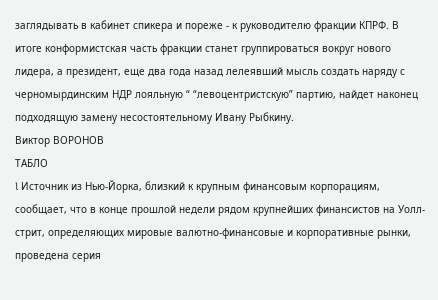заглядывать в кабинет спикера и пореже - к руководителю фракции КПРФ. В итоге конформистская часть фракции станет группироваться вокруг нового лидера, а президент, еще два года назад лелеявший мысль создать наряду с черномырдинским НДР лояльную “ “левоцентристскую” партию, найдет наконец подходящую замену несостоятельному Ивану Рыбкину.
Виктор ВОРОНОВ
ТАБЛО
l Источник из Нью-Йорка, близкий к крупным финансовым корпорациям, сообщает, что в конце прошлой недели рядом крупнейших финансистов на Уолл-стрит, определяющих мировые валютно-финансовые и корпоративные рынки, проведена серия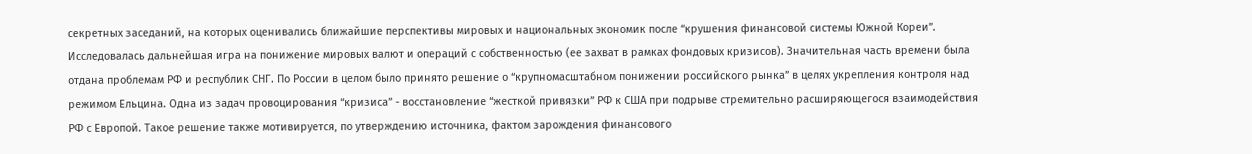секретных заседаний, на которых оценивались ближайшие перспективы мировых и национальных экономик после “крушения финансовой системы Южной Кореи”. Исследовалась дальнейшая игра на понижение мировых валют и операций с собственностью (ее захват в рамках фондовых кризисов). Значительная часть времени была отдана проблемам РФ и республик СНГ. По России в целом было принято решение о “крупномасштабном понижении российского рынка” в целях укрепления контроля над режимом Ельцина. Одна из задач провоцирования “кризиса” - восстановление “жесткой привязки” РФ к США при подрыве стремительно расширяющегося взаимодействия РФ с Европой. Такое решение также мотивируется, по утверждению источника, фактом зарождения финансового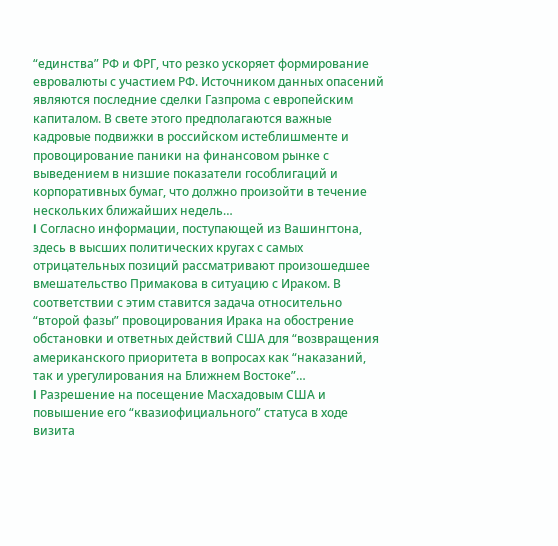“единства” РФ и ФРГ, что резко ускоряет формирование евровалюты с участием РФ. Источником данных опасений являются последние сделки Газпрома с европейским капиталом. В свете этого предполагаются важные кадровые подвижки в российском истеблишменте и провоцирование паники на финансовом рынке с выведением в низшие показатели гособлигаций и корпоративных бумаг, что должно произойти в течение нескольких ближайших недель…
l Согласно информации, поступающей из Вашингтона, здесь в высших политических кругах с самых отрицательных позиций рассматривают произошедшее вмешательство Примакова в ситуацию с Ираком. В соответствии с этим ставится задача относительно “второй фазы” провоцирования Ирака на обострение обстановки и ответных действий США для “возвращения американского приоритета в вопросах как “наказаний, так и урегулирования на Ближнем Востоке”…
l Разрешение на посещение Масхадовым США и повышение его “квазиофициального” статуса в ходе визита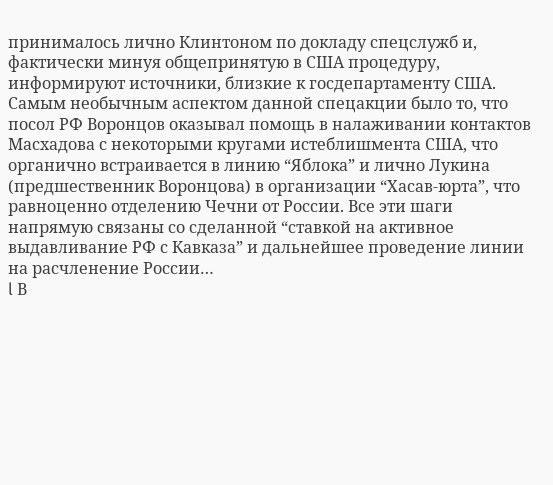принималось лично Клинтоном по докладу спецслужб и, фактически минуя общепринятую в США процедуру, информируют источники, близкие к госдепартаменту США. Самым необычным аспектом данной спецакции было то, что посол РФ Воронцов оказывал помощь в налаживании контактов Масхадова с некоторыми кругами истеблишмента США, что органично встраивается в линию “Яблока” и лично Лукина (предшественник Воронцова) в организации “Хасав-юрта”, что равноценно отделению Чечни от России. Все эти шаги напрямую связаны со сделанной “ставкой на активное выдавливание РФ с Кавказа” и дальнейшее проведение линии на расчленение России…
l В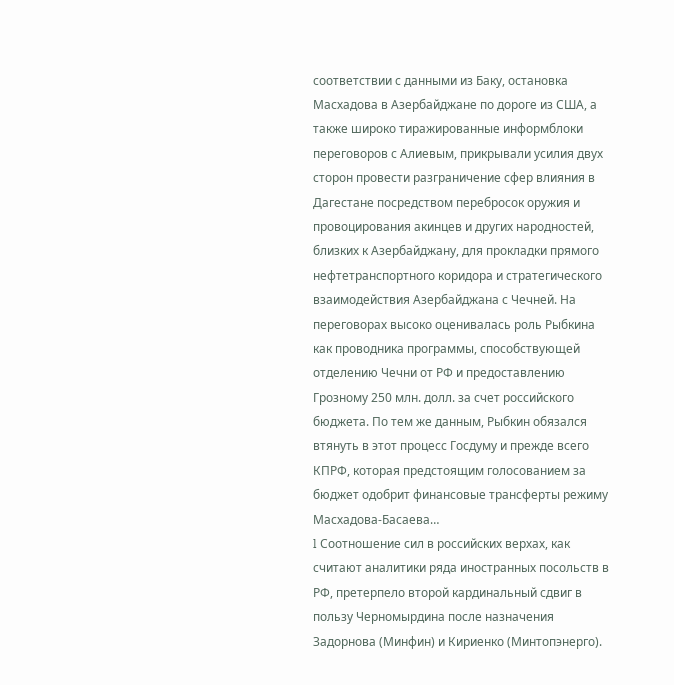соответствии с данными из Баку, остановка Масхадова в Азербайджане по дороге из США, а также широко тиражированные информблоки переговоров с Алиевым, прикрывали усилия двух сторон провести разграничение сфер влияния в Дагестане посредством перебросок оружия и провоцирования акинцев и других народностей, близких к Азербайджану, для прокладки прямого нефтетранспортного коридора и стратегического взаимодействия Азербайджана с Чечней. На переговорах высоко оценивалась роль Рыбкина как проводника программы, способствующей отделению Чечни от РФ и предоставлению Грозному 250 млн. долл. за счет российского бюджета. По тем же данным, Рыбкин обязался втянуть в этот процесс Госдуму и прежде всего КПРФ, которая предстоящим голосованием за бюджет одобрит финансовые трансферты режиму Масхадова-Басаева…
l Соотношение сил в российских верхах, как считают аналитики ряда иностранных посольств в РФ, претерпело второй кардинальный сдвиг в пользу Черномырдина после назначения Задорнова (Минфин) и Кириенко (Минтопэнерго).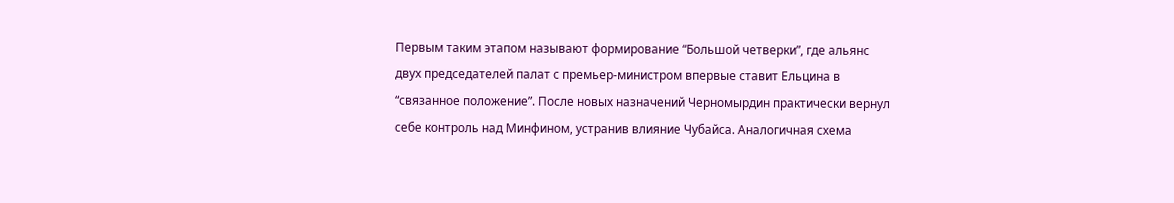Первым таким этапом называют формирование “Большой четверки”, где альянс двух председателей палат с премьер-министром впервые ставит Ельцина в “связанное положение”. После новых назначений Черномырдин практически вернул себе контроль над Минфином, устранив влияние Чубайса. Аналогичная схема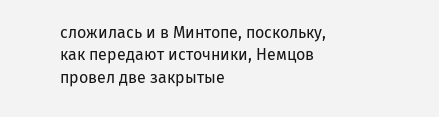сложилась и в Минтопе, поскольку, как передают источники, Немцов провел две закрытые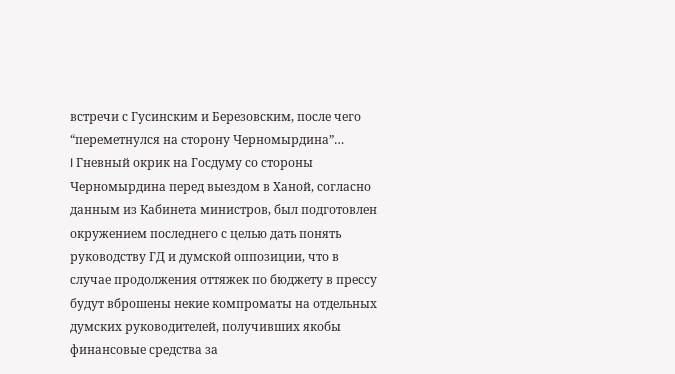встречи с Гусинским и Березовским, после чего “переметнулся на сторону Черномырдина”…
l Гневный окрик на Госдуму со стороны Черномырдина перед выездом в Ханой, согласно данным из Кабинета министров, был подготовлен окружением последнего с целью дать понять руководству ГД и думской оппозиции, что в случае продолжения оттяжек по бюджету в прессу будут вброшены некие компроматы на отдельных думских руководителей, получивших якобы финансовые средства за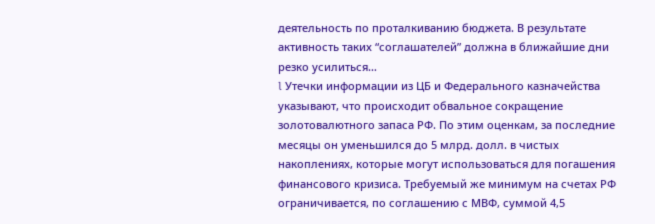деятельность по проталкиванию бюджета. В результате активность таких “соглашателей” должна в ближайшие дни резко усилиться…
l Утечки информации из ЦБ и Федерального казначейства указывают, что происходит обвальное сокращение золотовалютного запаса РФ. По этим оценкам, за последние месяцы он уменьшился до 5 млрд. долл. в чистых накоплениях, которые могут использоваться для погашения финансового кризиса. Требуемый же минимум на счетах РФ ограничивается, по соглашению с МВФ, суммой 4,5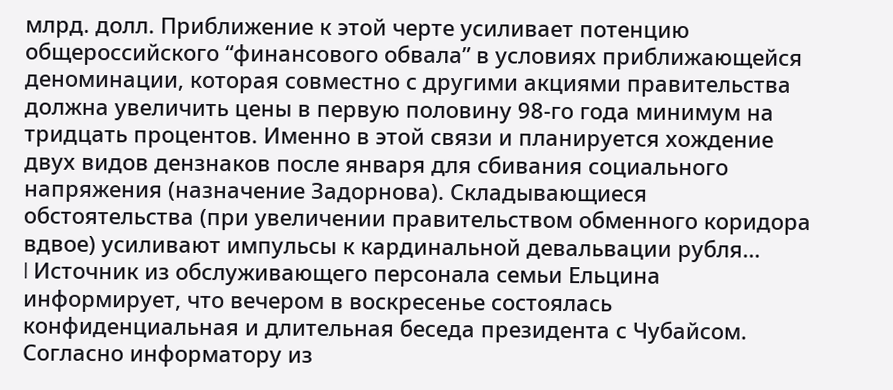млрд. долл. Приближение к этой черте усиливает потенцию общероссийского “финансового обвала” в условиях приближающейся деноминации, которая совместно с другими акциями правительства должна увеличить цены в первую половину 98-го года минимум на тридцать процентов. Именно в этой связи и планируется хождение двух видов дензнаков после января для сбивания социального напряжения (назначение Задорнова). Складывающиеся обстоятельства (при увеличении правительством обменного коридора вдвое) усиливают импульсы к кардинальной девальвации рубля…
l Источник из обслуживающего персонала семьи Ельцина информирует, что вечером в воскресенье состоялась конфиденциальная и длительная беседа президента с Чубайсом. Согласно информатору из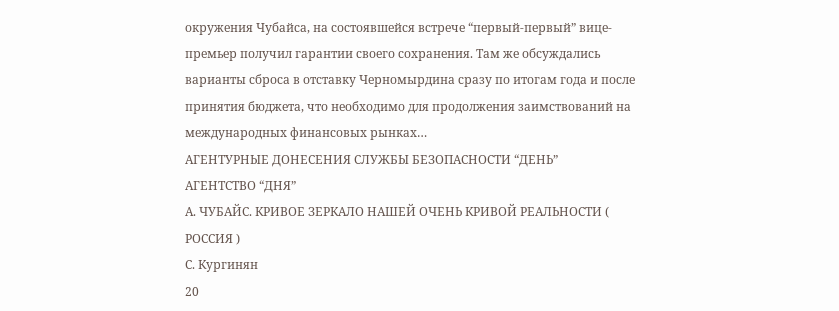окружения Чубайса, на состоявшейся встрече “первый-первый” вице-премьер получил гарантии своего сохранения. Там же обсуждались варианты сброса в отставку Черномырдина сразу по итогам года и после принятия бюджета, что необходимо для продолжения заимствований на международных финансовых рынках…
АГЕНТУРНЫЕ ДОНЕСЕНИЯ СЛУЖБЫ БЕЗОПАСНОСТИ “ДЕНЬ”
АГЕНТСТВО “ДНЯ”
А. ЧУБАЙС. КРИВОЕ ЗЕРКАЛО НАШЕЙ ОЧЕНЬ КРИВОЙ РЕАЛЬНОСТИ ( РОССИЯ )
С. Кургинян
20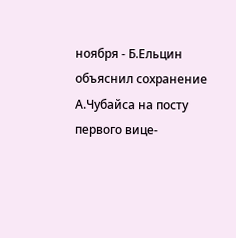ноября - Б.Ельцин объяснил сохранение А.Чубайса на посту первого вице-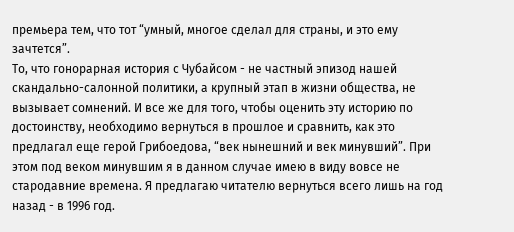премьера тем, что тот “умный, многое сделал для страны, и это ему зачтется”.
То, что гонорарная история с Чубайсом - не частный эпизод нашей скандально-салонной политики, а крупный этап в жизни общества, не вызывает сомнений. И все же для того, чтобы оценить эту историю по достоинству, необходимо вернуться в прошлое и сравнить, как это предлагал еще герой Грибоедова, “век нынешний и век минувший”. При этом под веком минувшим я в данном случае имею в виду вовсе не стародавние времена. Я предлагаю читателю вернуться всего лишь на год назад - в 1996 год.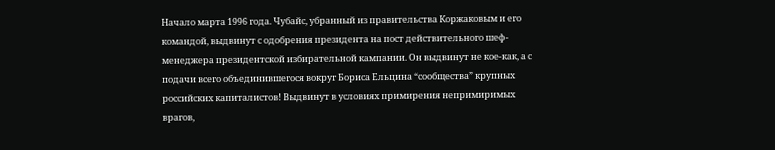Начало марта 1996 года. Чубайс, убранный из правительства Коржаковым и его командой, выдвинут с одобрения президента на пост действительного шеф-менеджера президентской избирательной кампании. Он выдвинут не кое-как, а с подачи всего объединившегося вокруг Бориса Ельцина “сообщества” крупных российских капиталистов! Выдвинут в условиях примирения непримиримых врагов,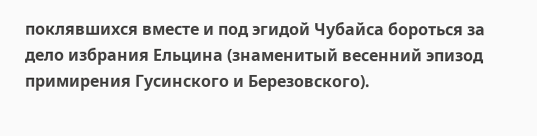поклявшихся вместе и под эгидой Чубайса бороться за дело избрания Ельцина (знаменитый весенний эпизод примирения Гусинского и Березовского).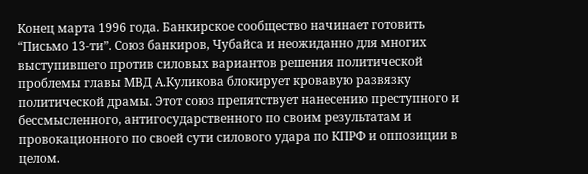Конец марта 1996 года. Банкирское сообщество начинает готовить “Письмо 13-ти”. Союз банкиров, Чубайса и неожиданно для многих выступившего против силовых вариантов решения политической проблемы главы МВД А.Куликова блокирует кровавую развязку политической драмы. Этот союз препятствует нанесению преступного и бессмысленного, антигосударственного по своим результатам и провокационного по своей сути силового удара по КПРФ и оппозиции в целом.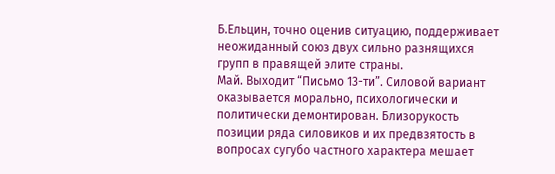Б.Ельцин, точно оценив ситуацию, поддерживает неожиданный союз двух сильно разнящихся групп в правящей элите страны.
Май. Выходит “Письмо 13-ти”. Силовой вариант оказывается морально, психологически и политически демонтирован. Близорукость позиции ряда силовиков и их предвзятость в вопросах сугубо частного характера мешает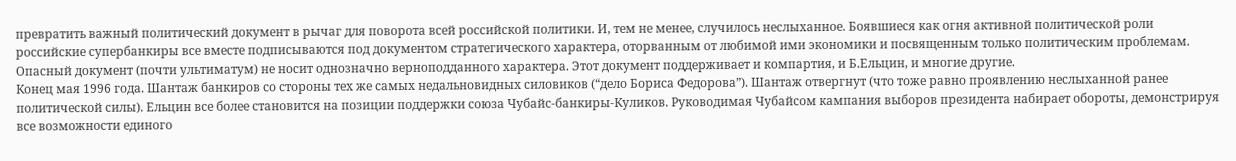превратить важный политический документ в рычаг для поворота всей российской политики. И, тем не менее, случилось неслыханное. Боявшиеся как огня активной политической роли российские супербанкиры все вместе подписываются под документом стратегического характера, оторванным от любимой ими экономики и посвященным только политическим проблемам. Опасный документ (почти ультиматум) не носит однозначно верноподданного характера. Этот документ поддерживает и компартия, и Б.Ельцин, и многие другие.
Конец мая 1996 года. Шантаж банкиров со стороны тех же самых недальновидных силовиков (“дело Бориса Федорова”). Шантаж отвергнут (что тоже равно проявлению неслыханной ранее политической силы). Ельцин все более становится на позиции поддержки союза Чубайс-банкиры-Куликов. Руководимая Чубайсом кампания выборов президента набирает обороты, демонстрируя все возможности единого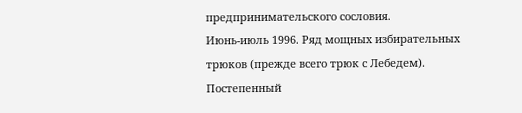предпринимательского сословия.
Июнь-июль 1996. Ряд мощных избирательных трюков (прежде всего трюк с Лебедем). Постепенный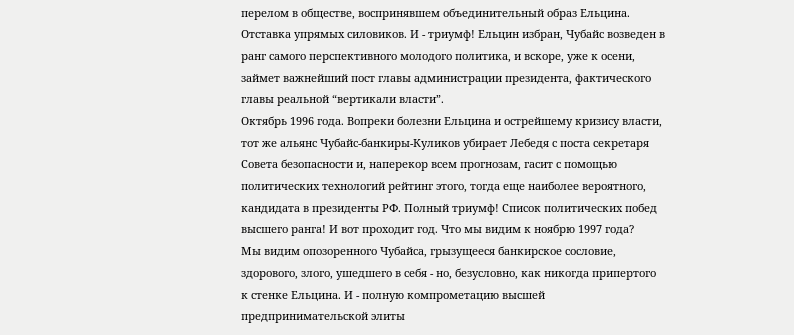перелом в обществе, воспринявшем объединительный образ Ельцина. Отставка упрямых силовиков. И - триумф! Ельцин избран, Чубайс возведен в ранг самого перспективного молодого политика, и вскоре, уже к осени, займет важнейший пост главы администрации президента, фактического главы реальной “вертикали власти”.
Октябрь 1996 года. Вопреки болезни Ельцина и острейшему кризису власти, тот же альянс Чубайс-банкиры-Куликов убирает Лебедя с поста секретаря Совета безопасности и, наперекор всем прогнозам, гасит с помощью политических технологий рейтинг этого, тогда еще наиболее вероятного, кандидата в президенты РФ. Полный триумф! Список политических побед высшего ранга! И вот проходит год. Что мы видим к ноябрю 1997 года?
Мы видим опозоренного Чубайса, грызущееся банкирское сословие, здорового, злого, ушедшего в себя - но, безусловно, как никогда припертого к стенке Ельцина. И - полную компрометацию высшей предпринимательской элиты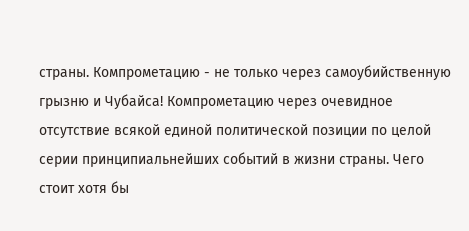страны. Компрометацию - не только через самоубийственную грызню и Чубайса! Компрометацию через очевидное отсутствие всякой единой политической позиции по целой серии принципиальнейших событий в жизни страны. Чего стоит хотя бы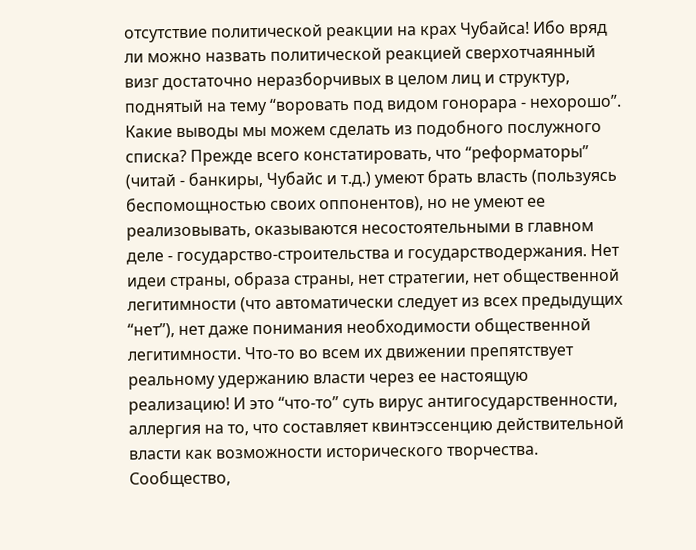отсутствие политической реакции на крах Чубайса! Ибо вряд ли можно назвать политической реакцией сверхотчаянный визг достаточно неразборчивых в целом лиц и структур, поднятый на тему “воровать под видом гонорара - нехорошо”.
Какие выводы мы можем сделать из подобного послужного списка? Прежде всего констатировать, что “реформаторы” (читай - банкиры, Чубайс и т.д.) умеют брать власть (пользуясь беспомощностью своих оппонентов), но не умеют ее реализовывать, оказываются несостоятельными в главном деле - государство-строительства и государстводержания. Нет идеи страны, образа страны, нет стратегии, нет общественной легитимности (что автоматически следует из всех предыдущих “нет”), нет даже понимания необходимости общественной легитимности. Что-то во всем их движении препятствует реальному удержанию власти через ее настоящую реализацию! И это “что-то” суть вирус антигосударственности, аллергия на то, что составляет квинтэссенцию действительной власти как возможности исторического творчества.
Сообщество,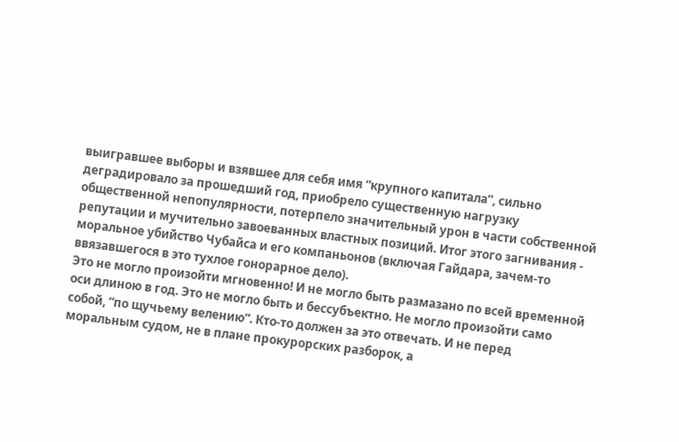выигравшее выборы и взявшее для себя имя “крупного капитала”, сильно деградировало за прошедший год, приобрело существенную нагрузку общественной непопулярности, потерпело значительный урон в части собственной репутации и мучительно завоеванных властных позиций. Итог этого загнивания - моральное убийство Чубайса и его компаньонов (включая Гайдара, зачем-то ввязавшегося в это тухлое гонорарное дело).
Это не могло произойти мгновенно! И не могло быть размазано по всей временной оси длиною в год. Это не могло быть и бессубъектно. Не могло произойти само собой, “по щучьему велению”. Кто-то должен за это отвечать. И не перед моральным судом, не в плане прокурорских разборок, а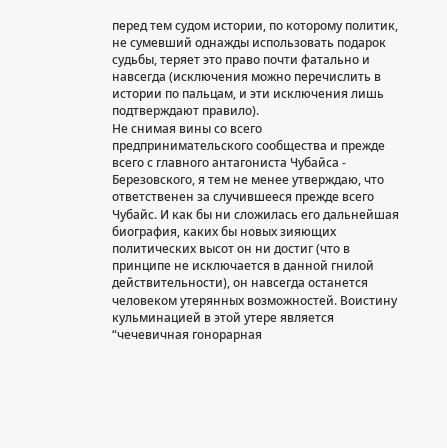перед тем судом истории, по которому политик, не сумевший однажды использовать подарок судьбы, теряет это право почти фатально и навсегда (исключения можно перечислить в истории по пальцам, и эти исключения лишь подтверждают правило).
Не снимая вины со всего предпринимательского сообщества и прежде всего с главного антагониста Чубайса - Березовского, я тем не менее утверждаю, что ответственен за случившееся прежде всего Чубайс. И как бы ни сложилась его дальнейшая биография, каких бы новых зияющих политических высот он ни достиг (что в принципе не исключается в данной гнилой действительности), он навсегда останется человеком утерянных возможностей. Воистину кульминацией в этой утере является “чечевичная гонорарная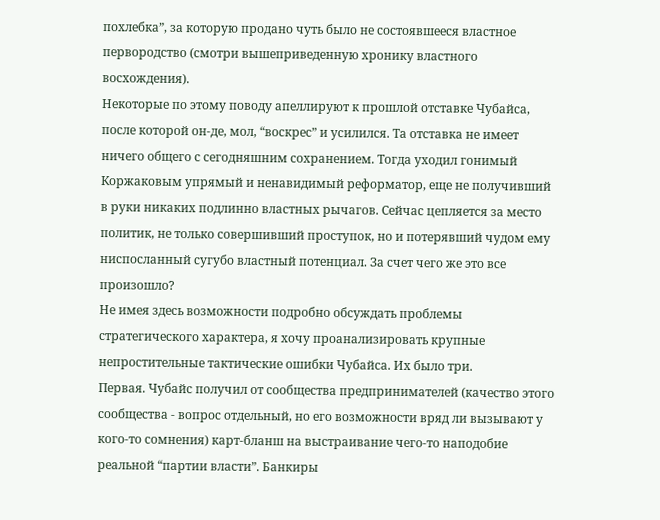похлебка”, за которую продано чуть было не состоявшееся властное первородство (смотри вышеприведенную хронику властного восхождения).
Некоторые по этому поводу апеллируют к прошлой отставке Чубайса, после которой он-де, мол, “воскрес” и усилился. Та отставка не имеет ничего общего с сегодняшним сохранением. Тогда уходил гонимый Коржаковым упрямый и ненавидимый реформатор, еще не получивший в руки никаких подлинно властных рычагов. Сейчас цепляется за место политик, не только совершивший проступок, но и потерявший чудом ему ниспосланный сугубо властный потенциал. За счет чего же это все произошло?
Не имея здесь возможности подробно обсуждать проблемы стратегического характера, я хочу проанализировать крупные непростительные тактические ошибки Чубайса. Их было три.
Первая. Чубайс получил от сообщества предпринимателей (качество этого сообщества - вопрос отдельный, но его возможности вряд ли вызывают у кого-то сомнения) карт-бланш на выстраивание чего-то наподобие реальной “партии власти”. Банкиры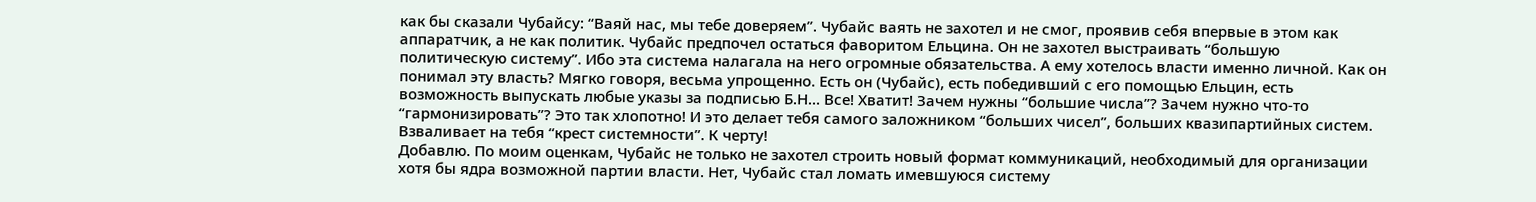как бы сказали Чубайсу: “Ваяй нас, мы тебе доверяем”. Чубайс ваять не захотел и не смог, проявив себя впервые в этом как аппаратчик, а не как политик. Чубайс предпочел остаться фаворитом Ельцина. Он не захотел выстраивать “большую политическую систему”. Ибо эта система налагала на него огромные обязательства. А ему хотелось власти именно личной. Как он понимал эту власть? Мягко говоря, весьма упрощенно. Есть он (Чубайс), есть победивший с его помощью Ельцин, есть возможность выпускать любые указы за подписью Б.Н… Все! Хватит! Зачем нужны “большие числа”? Зачем нужно что-то “гармонизировать”? Это так хлопотно! И это делает тебя самого заложником “больших чисел”, больших квазипартийных систем. Взваливает на тебя “крест системности”. К черту!
Добавлю. По моим оценкам, Чубайс не только не захотел строить новый формат коммуникаций, необходимый для организации хотя бы ядра возможной партии власти. Нет, Чубайс стал ломать имевшуюся систему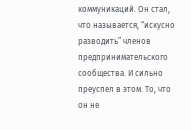коммуникаций. Он стал, что называется, “искусно разводить” членов предпринимательского сообщества. И сильно преуспел в этом. То, что он не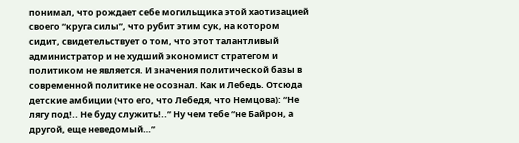понимал, что рождает себе могильщика этой хаотизацией своего “круга силы”, что рубит этим сук, на котором сидит, свидетельствует о том, что этот талантливый администратор и не худший экономист стратегом и политиком не является. И значения политической базы в современной политике не осознал. Как и Лебедь. Отсюда детские амбиции (что его, что Лебедя, что Немцова): “Не лягу под!.. Не буду служить!..” Ну чем тебе “не Байрон, а другой, еще неведомый…”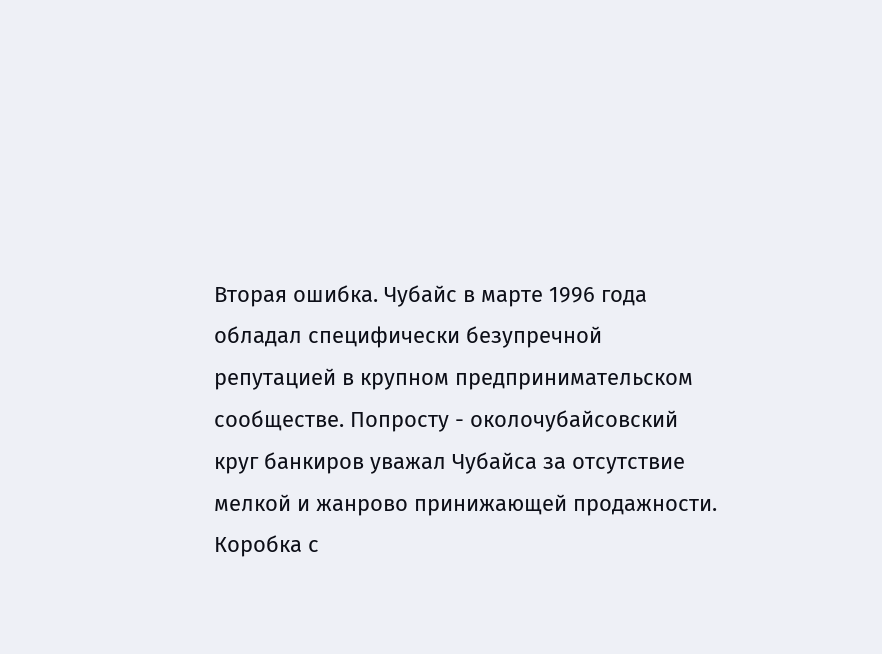Вторая ошибка. Чубайс в марте 1996 года обладал специфически безупречной репутацией в крупном предпринимательском сообществе. Попросту - околочубайсовский круг банкиров уважал Чубайса за отсутствие мелкой и жанрово принижающей продажности. Коробка с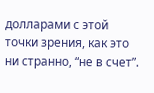долларами с этой точки зрения, как это ни странно, “не в счет”.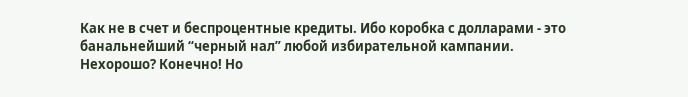Как не в счет и беспроцентные кредиты. Ибо коробка с долларами - это банальнейший “черный нал” любой избирательной кампании. Нехорошо? Конечно! Но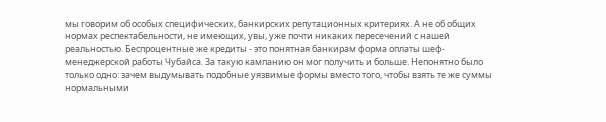мы говорим об особых специфических, банкирских репутационных критериях. А не об общих нормах респектабельности, не имеющих, увы, уже почти никаких пересечений с нашей реальностью. Беспроцентные же кредиты - это понятная банкирам форма оплаты шеф-менеджерской работы Чубайса. За такую кампанию он мог получить и больше. Непонятно было только одно: зачем выдумывать подобные уязвимые формы вместо того, чтобы взять те же суммы нормальными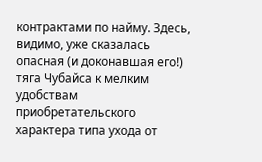контрактами по найму. Здесь, видимо, уже сказалась опасная (и доконавшая его!) тяга Чубайса к мелким удобствам приобретательского характера типа ухода от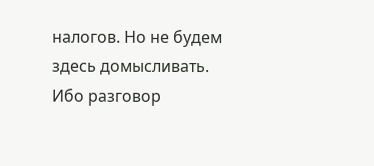налогов. Но не будем здесь домысливать. Ибо разговор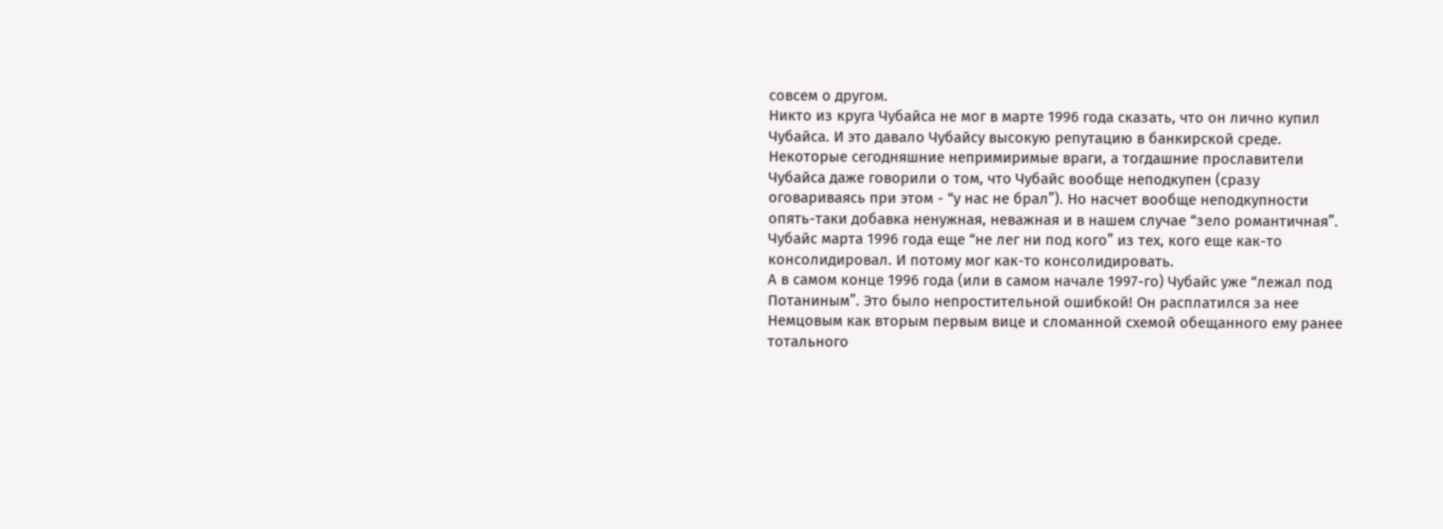совсем о другом.
Никто из круга Чубайса не мог в марте 1996 года сказать, что он лично купил Чубайса. И это давало Чубайсу высокую репутацию в банкирской среде. Некоторые сегодняшние непримиримые враги, а тогдашние прославители Чубайса даже говорили о том, что Чубайс вообще неподкупен (сразу оговариваясь при этом - “у нас не брал”). Но насчет вообще неподкупности опять-таки добавка ненужная, неважная и в нашем случае “зело романтичная”. Чубайс марта 1996 года еще “не лег ни под кого” из тех, кого еще как-то консолидировал. И потому мог как-то консолидировать.
А в самом конце 1996 года (или в самом начале 1997-го) Чубайс уже “лежал под Потаниным”. Это было непростительной ошибкой! Он расплатился за нее Немцовым как вторым первым вице и сломанной схемой обещанного ему ранее тотального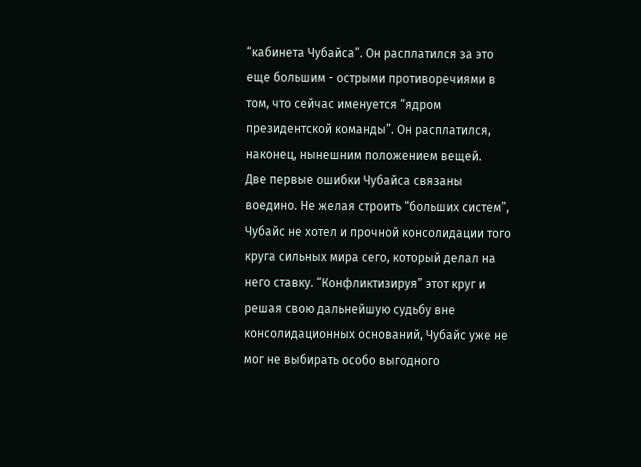“кабинета Чубайса”. Он расплатился за это еще большим - острыми противоречиями в том, что сейчас именуется “ядром президентской команды”. Он расплатился, наконец, нынешним положением вещей.
Две первые ошибки Чубайса связаны воедино. Не желая строить “больших систем”, Чубайс не хотел и прочной консолидации того круга сильных мира сего, который делал на него ставку. “Конфликтизируя” этот круг и решая свою дальнейшую судьбу вне консолидационных оснований, Чубайс уже не мог не выбирать особо выгодного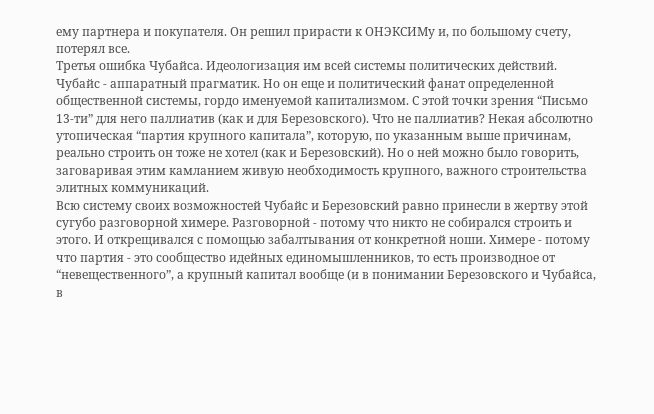ему партнера и покупателя. Он решил прирасти к ОНЭКСИМу и, по большому счету, потерял все.
Третья ошибка Чубайса. Идеологизация им всей системы политических действий. Чубайс - аппаратный прагматик. Но он еще и политический фанат определенной общественной системы, гордо именуемой капитализмом. С этой точки зрения “Письмо 13-ти” для него паллиатив (как и для Березовского). Что не паллиатив? Некая абсолютно утопическая “партия крупного капитала”, которую, по указанным выше причинам, реально строить он тоже не хотел (как и Березовский). Но о ней можно было говорить, заговаривая этим камланием живую необходимость крупного, важного строительства элитных коммуникаций.
Всю систему своих возможностей Чубайс и Березовский равно принесли в жертву этой сугубо разговорной химере. Разговорной - потому что никто не собирался строить и этого. И открещивался с помощью забалтывания от конкретной ноши. Химере - потому что партия - это сообщество идейных единомышленников, то есть производное от “невещественного”, а крупный капитал вообще (и в понимании Березовского и Чубайса, в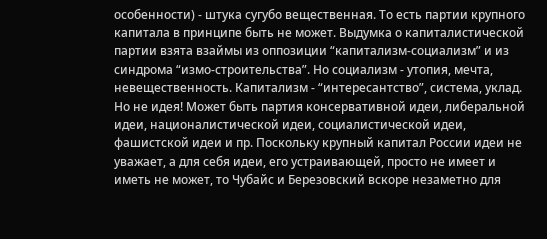особенности) - штука сугубо вещественная. То есть партии крупного капитала в принципе быть не может. Выдумка о капиталистической партии взята взаймы из оппозиции “капитализм-социализм” и из синдрома “измо-строительства”. Но социализм - утопия, мечта, невещественность. Капитализм - “интересантство”, система, уклад. Но не идея! Может быть партия консервативной идеи, либеральной идеи, националистической идеи, социалистической идеи, фашистской идеи и пр. Поскольку крупный капитал России идеи не уважает, а для себя идеи, его устраивающей, просто не имеет и иметь не может, то Чубайс и Березовский вскоре незаметно для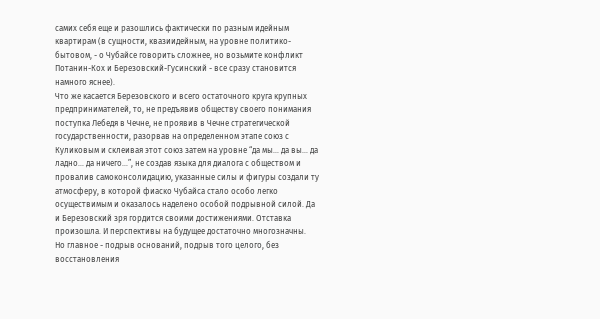самих себя еще и разошлись фактически по разным идейным квартирам (в сущности, квазиидейным, на уровне политико-бытовом, - о Чубайсе говорить сложнее, но возьмите конфликт Потанин-Кох и Березовский-Гусинский - все сразу становится намного яснее).
Что же касается Березовского и всего остаточного круга крупных предпринимателей, то, не предъявив обществу своего понимания поступка Лебедя в Чечне, не проявив в Чечне стратегической государственности, разорвав на определенном этапе союз с Куликовым и склеивая этот союз затем на уровне “да мы… да вы… да ладно… да ничего…”, не создав языка для диалога с обществом и провалив самоконсолидацию, указанные силы и фигуры создали ту атмосферу, в которой фиаско Чубайса стало особо легко осуществимым и оказалось наделено особой подрывной силой. Да и Березовский зря гордится своими достижениями. Отставка произошла. И перспективы на будущее достаточно многозначны.
Но главное - подрыв оснований, подрыв того целого, без восстановления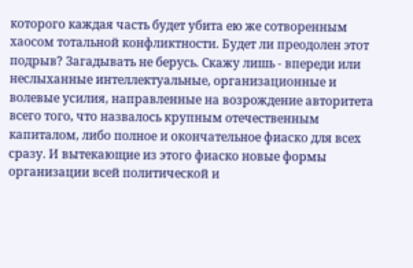которого каждая часть будет убита ею же сотворенным хаосом тотальной конфликтности. Будет ли преодолен этот подрыв? Загадывать не берусь. Скажу лишь - впереди или неслыханные интеллектуальные, организационные и волевые усилия, направленные на возрождение авторитета всего того, что назвалось крупным отечественным капиталом, либо полное и окончательное фиаско для всех сразу. И вытекающие из этого фиаско новые формы организации всей политической и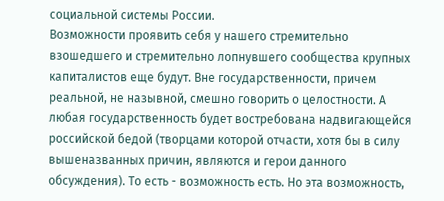социальной системы России.
Возможности проявить себя у нашего стремительно взошедшего и стремительно лопнувшего сообщества крупных капиталистов еще будут. Вне государственности, причем реальной, не назывной, смешно говорить о целостности. А любая государственность будет востребована надвигающейся российской бедой (творцами которой отчасти, хотя бы в силу вышеназванных причин, являются и герои данного обсуждения). То есть - возможность есть. Но эта возможность,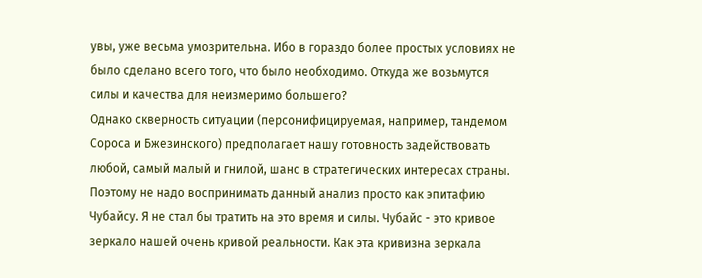увы, уже весьма умозрительна. Ибо в гораздо более простых условиях не было сделано всего того, что было необходимо. Откуда же возьмутся силы и качества для неизмеримо большего?
Однако скверность ситуации (персонифицируемая, например, тандемом Сороса и Бжезинского) предполагает нашу готовность задействовать любой, самый малый и гнилой, шанс в стратегических интересах страны. Поэтому не надо воспринимать данный анализ просто как эпитафию Чубайсу. Я не стал бы тратить на это время и силы. Чубайс - это кривое зеркало нашей очень кривой реальности. Как эта кривизна зеркала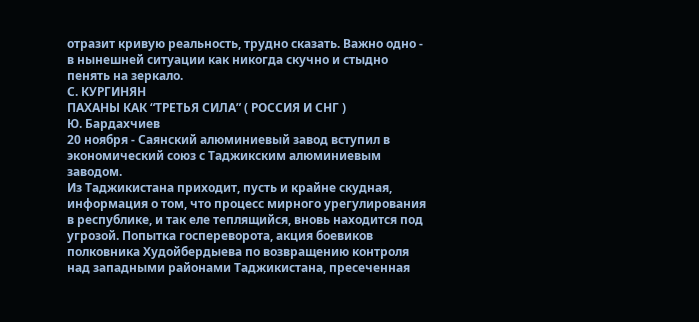отразит кривую реальность, трудно сказать. Важно одно - в нынешней ситуации как никогда скучно и стыдно пенять на зеркало.
С. КУРГИНЯН
ПАХАНЫ КАК “ТРЕТЬЯ СИЛА” ( РОССИЯ И СНГ )
Ю. Бардахчиев
20 ноября - Саянский алюминиевый завод вступил в экономический союз с Таджикским алюминиевым заводом.
Из Таджикистана приходит, пусть и крайне скудная, информация о том, что процесс мирного урегулирования в республике, и так еле теплящийся, вновь находится под угрозой. Попытка госпереворота, акция боевиков полковника Худойбердыева по возвращению контроля над западными районами Таджикистана, пресеченная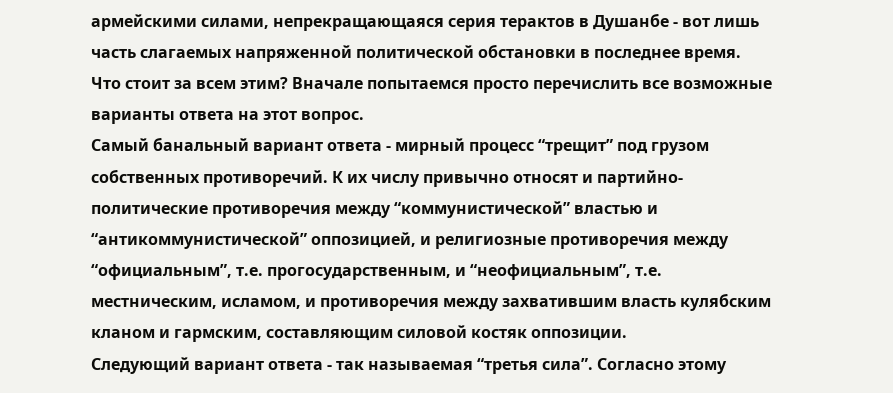армейскими силами, непрекращающаяся серия терактов в Душанбе - вот лишь часть слагаемых напряженной политической обстановки в последнее время. Что стоит за всем этим? Вначале попытаемся просто перечислить все возможные варианты ответа на этот вопрос.
Самый банальный вариант ответа - мирный процесс “трещит” под грузом собственных противоречий. К их числу привычно относят и партийно-политические противоречия между “коммунистической” властью и “антикоммунистической” оппозицией, и религиозные противоречия между “официальным”, т.е. прогосударственным, и “неофициальным”, т.е. местническим, исламом, и противоречия между захватившим власть кулябским кланом и гармским, составляющим силовой костяк оппозиции.
Следующий вариант ответа - так называемая “третья сила”. Согласно этому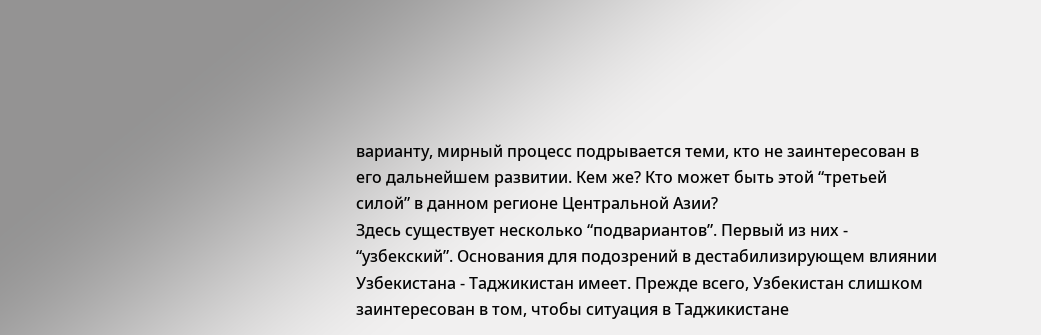варианту, мирный процесс подрывается теми, кто не заинтересован в его дальнейшем развитии. Кем же? Кто может быть этой “третьей силой” в данном регионе Центральной Азии?
Здесь существует несколько “подвариантов”. Первый из них - “узбекский”. Основания для подозрений в дестабилизирующем влиянии Узбекистана - Таджикистан имеет. Прежде всего, Узбекистан слишком заинтересован в том, чтобы ситуация в Таджикистане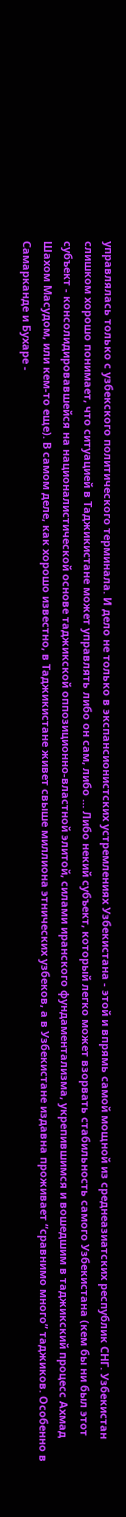управлялась только с узбекского политического терминала. И дело не только в экспансионистских устремлениях Узбекистана - этой и впрямь самой мощной из среднеазиатских республик СНГ. Узбекистан слишком хорошо понимает, что ситуацией в Таджикистане может управлять либо он сам, либо … Либо некий субъект, который легко может взорвать стабильность самого Узбекистана (кем бы ни был этот субъект - консолидировавшейся на националистической основе таджикской оппозиционно-властной элитой, силами иранского фундаментализма, укрепившимся и вошедшим в таджикский процесс Ахмад Шахом Масудом, или кем-то еще). В самом деле, как хорошо известно, в Таджикистане живет свыше миллиона этнических узбеков, а в Узбекистане издавна проживает “сравнимо много” таджиков. Особенно в Самарканде и Бухаре -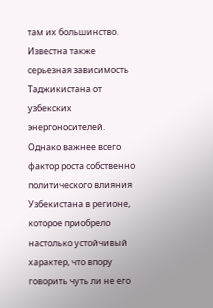там их большинство. Известна также серьезная зависимость Таджикистана от узбекских энергоносителей. Однако важнее всего фактор роста собственно политического влияния Узбекистана в регионе, которое приобрело настолько устойчивый характер, что впору говорить чуть ли не его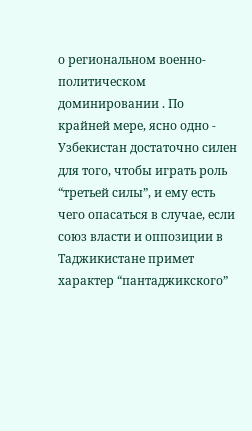о региональном военно-политическом доминировании . По крайней мере, ясно одно - Узбекистан достаточно силен для того, чтобы играть роль “третьей силы”, и ему есть чего опасаться в случае, если союз власти и оппозиции в Таджикистане примет характер “пантаджикского”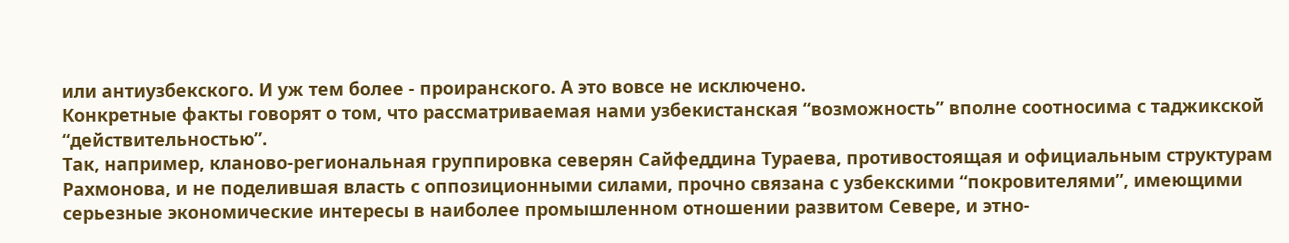или антиузбекского. И уж тем более - проиранского. А это вовсе не исключено.
Конкретные факты говорят о том, что рассматриваемая нами узбекистанская “возможность” вполне соотносима с таджикской “действительностью”.
Так, например, кланово-региональная группировка северян Сайфеддина Тураева, противостоящая и официальным структурам Рахмонова, и не поделившая власть с оппозиционными силами, прочно связана с узбекскими “покровителями”, имеющими серьезные экономические интересы в наиболее промышленном отношении развитом Севере, и этно-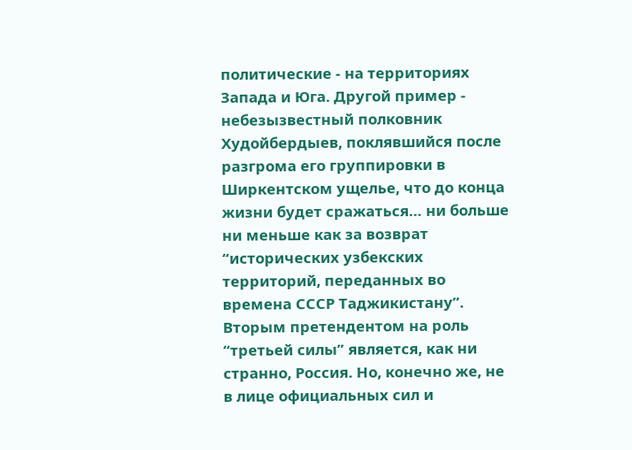политические - на территориях Запада и Юга. Другой пример - небезызвестный полковник Худойбердыев, поклявшийся после разгрома его группировки в Ширкентском ущелье, что до конца жизни будет сражаться… ни больше ни меньше как за возврат “исторических узбекских территорий, переданных во времена СССР Таджикистану”.
Вторым претендентом на роль “третьей силы” является, как ни странно, Россия. Но, конечно же, не в лице официальных сил и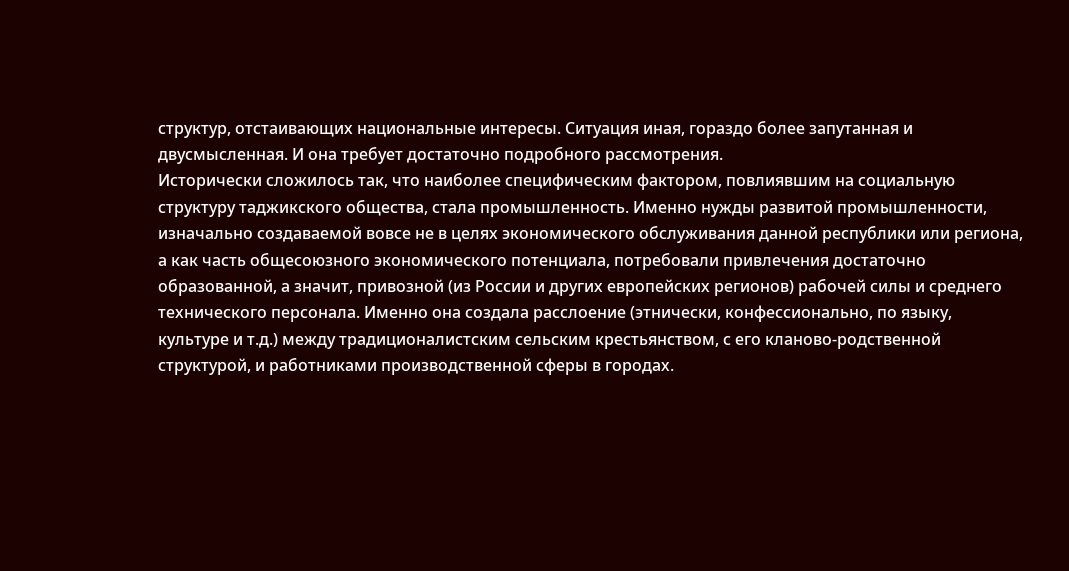структур, отстаивающих национальные интересы. Ситуация иная, гораздо более запутанная и двусмысленная. И она требует достаточно подробного рассмотрения.
Исторически сложилось так, что наиболее специфическим фактором, повлиявшим на социальную структуру таджикского общества, стала промышленность. Именно нужды развитой промышленности, изначально создаваемой вовсе не в целях экономического обслуживания данной республики или региона, а как часть общесоюзного экономического потенциала, потребовали привлечения достаточно образованной, а значит, привозной (из России и других европейских регионов) рабочей силы и среднего технического персонала. Именно она создала расслоение (этнически, конфессионально, по языку, культуре и т.д.) между традиционалистским сельским крестьянством, с его кланово-родственной структурой, и работниками производственной сферы в городах.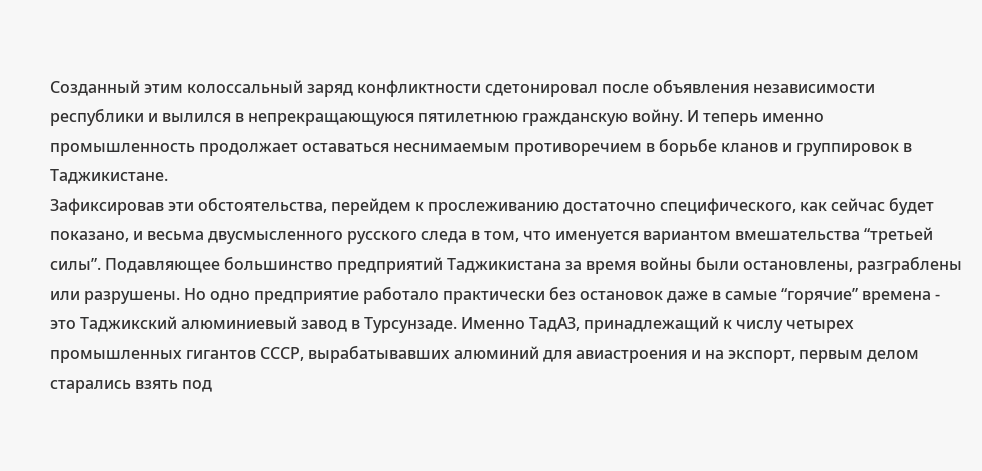Созданный этим колоссальный заряд конфликтности сдетонировал после объявления независимости республики и вылился в непрекращающуюся пятилетнюю гражданскую войну. И теперь именно промышленность продолжает оставаться неснимаемым противоречием в борьбе кланов и группировок в Таджикистане.
Зафиксировав эти обстоятельства, перейдем к прослеживанию достаточно специфического, как сейчас будет показано, и весьма двусмысленного русского следа в том, что именуется вариантом вмешательства “третьей силы”. Подавляющее большинство предприятий Таджикистана за время войны были остановлены, разграблены или разрушены. Но одно предприятие работало практически без остановок даже в самые “горячие” времена - это Таджикский алюминиевый завод в Турсунзаде. Именно ТадАЗ, принадлежащий к числу четырех промышленных гигантов СССР, вырабатывавших алюминий для авиастроения и на экспорт, первым делом старались взять под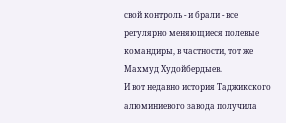свой контроль - и брали - все регулярно меняющиеся полевые командиры, в частности, тот же Махмуд Худойбердыев.
И вот недавно история Таджикского алюминиевого завода получила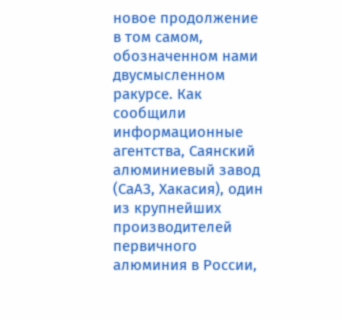новое продолжение в том самом, обозначенном нами двусмысленном ракурсе. Как сообщили информационные агентства, Саянский алюминиевый завод (СаАЗ, Хакасия), один из крупнейших производителей первичного алюминия в России,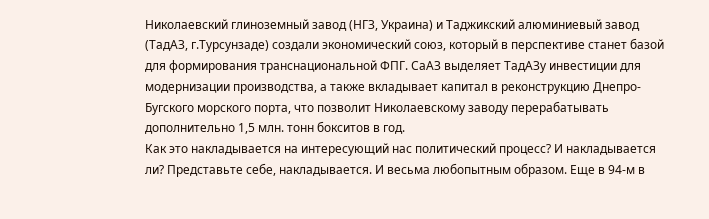Николаевский глиноземный завод (НГЗ, Украина) и Таджикский алюминиевый завод (ТадАЗ, г.Турсунзаде) создали экономический союз, который в перспективе станет базой для формирования транснациональной ФПГ. СаАЗ выделяет ТадАЗу инвестиции для модернизации производства, а также вкладывает капитал в реконструкцию Днепро-Бугского морского порта, что позволит Николаевскому заводу перерабатывать дополнительно 1,5 млн. тонн бокситов в год.
Как это накладывается на интересующий нас политический процесс? И накладывается ли? Представьте себе, накладывается. И весьма любопытным образом. Еще в 94-м в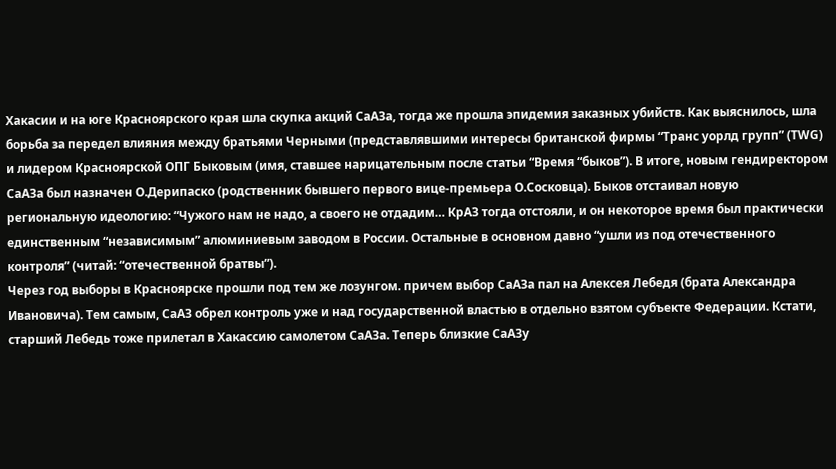Хакасии и на юге Красноярского края шла скупка акций СаАЗа, тогда же прошла эпидемия заказных убийств. Как выяснилось, шла борьба за передел влияния между братьями Черными (представлявшими интересы британской фирмы “Транс уорлд групп” (TWG) и лидером Красноярской ОПГ Быковым (имя, ставшее нарицательным после статьи “Время “быков”). В итоге, новым гендиректором СаАЗа был назначен О.Дерипаско (родственник бывшего первого вице-премьера О.Сосковца). Быков отстаивал новую региональную идеологию: “Чужого нам не надо, а своего не отдадим… КрАЗ тогда отстояли, и он некоторое время был практически единственным “независимым” алюминиевым заводом в России. Остальные в основном давно “ушли из под отечественного контроля” (читай: “отечественной братвы”).
Через год выборы в Красноярске прошли под тем же лозунгом. причем выбор СаАЗа пал на Алексея Лебедя (брата Александра Ивановича). Тем самым, СаАЗ обрел контроль уже и над государственной властью в отдельно взятом субъекте Федерации. Кстати, старший Лебедь тоже прилетал в Хакассию самолетом СаАЗа. Теперь близкие СаАЗу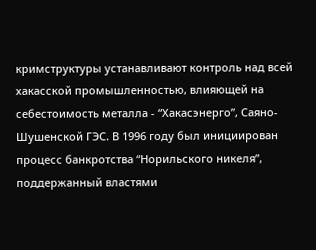кримструктуры устанавливают контроль над всей хакасской промышленностью, влияющей на себестоимость металла - “Хакасэнерго”, Саяно-Шушенской ГЭС. В 1996 году был инициирован процесс банкротства “Норильского никеля”, поддержанный властями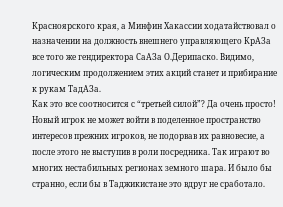Красноярского края, а Минфин Хакассии ходатайствовал о назначении на должность внешнего управляющего КрАЗа все того же гендиректора СаАЗа О.Дерипаско. Видимо, логическим продолжением этих акций станет и прибирание к рукам ТадАЗа.
Как это все соотносится с “третьей силой”? Да очень просто! Новый игрок не может войти в поделенное пространство интересов прежних игроков, не подорвав их равновесие, а после этого не выступив в роли посредника. Так играют во многих нестабильных регионах земного шара. И было бы странно, если бы в Таджикистане это вдруг не сработало.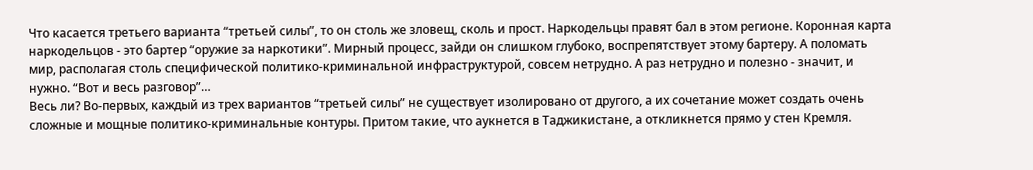Что касается третьего варианта “третьей силы”, то он столь же зловещ, сколь и прост. Наркодельцы правят бал в этом регионе. Коронная карта наркодельцов - это бартер “оружие за наркотики”. Мирный процесс, зайди он слишком глубоко, воспрепятствует этому бартеру. А поломать мир, располагая столь специфической политико-криминальной инфраструктурой, совсем нетрудно. А раз нетрудно и полезно - значит, и нужно. “Вот и весь разговор”…
Весь ли? Во-первых, каждый из трех вариантов “третьей силы” не существует изолировано от другого, а их сочетание может создать очень сложные и мощные политико-криминальные контуры. Притом такие, что аукнется в Таджикистане, а откликнется прямо у стен Кремля.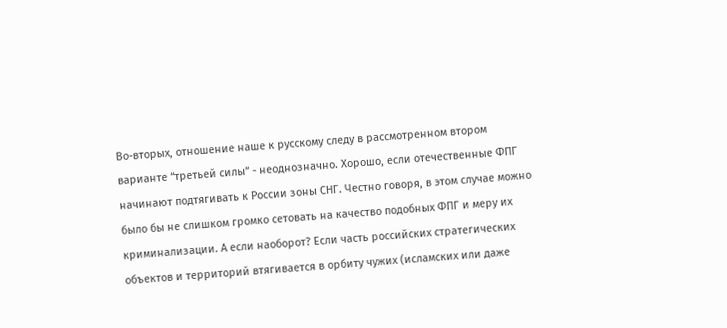Во-вторых, отношение наше к русскому следу в рассмотренном втором варианте “третьей силы” - неоднозначно. Хорошо, если отечественные ФПГ начинают подтягивать к России зоны СНГ. Честно говоря, в этом случае можно было бы не слишком громко сетовать на качество подобных ФПГ и меру их криминализации. А если наоборот? Если часть российских стратегических объектов и территорий втягивается в орбиту чужих (исламских или даже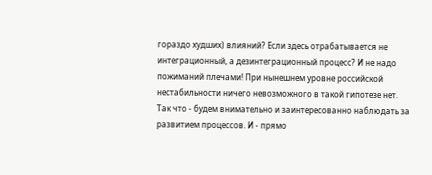гораздо худших) влияний? Если здесь отрабатывается не интеграционный, а дезинтеграционный процесс? И не надо пожиманий плечами! При нынешнем уровне российской нестабильности ничего невозможного в такой гипотезе нет.
Так что - будем внимательно и заинтересованно наблюдать за развитием процессов. И - прямо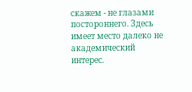скажем - не глазами постороннего. Здесь имеет место далеко не академический интерес.